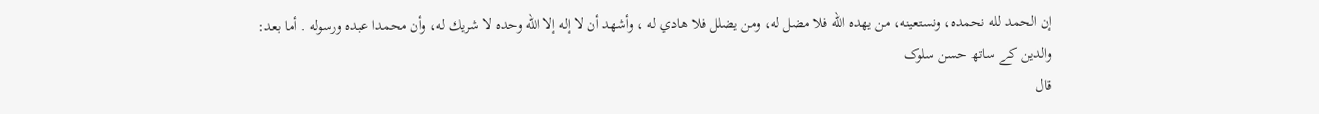إن الحمد لله نحمده، ونستعينه، من يهده الله فلا مضل له، ومن يضلل فلا هادي له ، وأشهد أن لا إله إلا الله وحده لا شريك له، وأن محمدا عبده ورسوله . أما بعد:
والدین کے ساتھ حسن سلوک
قال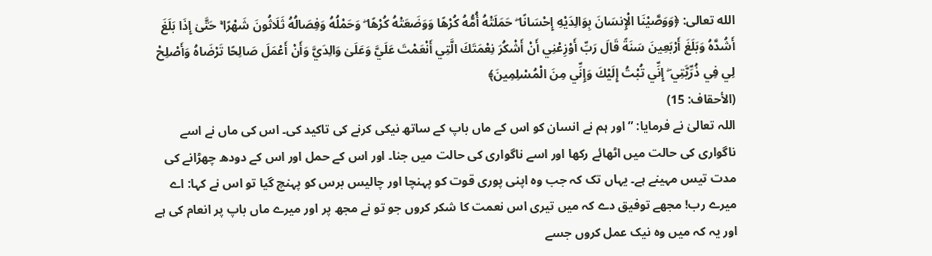الله تعالى: ﴿وَوَصَّيْنَا الْإِنسَانَ بِوَالِدَيْهِ إِحْسَانًا ۖ حَمَلَتْهُ أُمُّهُ كُرْهًا وَوَضَعَتْهُ كُرْهًا ۖ وَحَمْلُهُ وَفِصَالُهُ ثَلَاثُونَ شَهْرًا ۚ حَتَّىٰ إِذَا بَلَغَ أَشُدَّهُ وَبَلَغَ أَرْبَعِينَ سَنَةً قَالَ رَبِّ أَوْزِعْنِي أَنْ أَشْكُرَ نِعْمَتَكَ الَّتِي أَنْعَمْتَ عَلَيَّ وَعَلَىٰ وَالِدَيَّ وَأَنْ أَعْمَلَ صَالِحًا تَرْضَاهُ وَأَصْلِحْ لِي فِي ذُرِّيَّتِي ۖ إِنِّي تُبْتُ إِلَيْكَ وَإِنِّي مِنَ الْمُسْلِمِينَ﴾
(الأحقاف: 15)
اللہ تعالیٰ نے فرمایا: ”اور ہم نے انسان کو اس کے ماں باپ کے ساتھ نیکی کرنے کی تاکید کی۔ اس کی ماں نے اسے ناگواری کی حالت میں اٹھائے رکھا اور اسے ناگواری کی حالت میں جنا۔ اور اس کے حمل اور اس کے دودھ چھڑانے کی مدت تیس مہینے ہے۔ یہاں تک کہ جب وہ اپنی پوری قوت کو پہنچا اور چالیس برس کو پہنچ گیا تو اس نے کہا: اے میرے رب! مجھے توفیق دے کہ میں تیری اس نعمت کا شکر کروں جو تو نے مجھ پر اور میرے ماں باپ پر انعام کی ہے اور یہ کہ میں وہ نیک عمل کروں جسے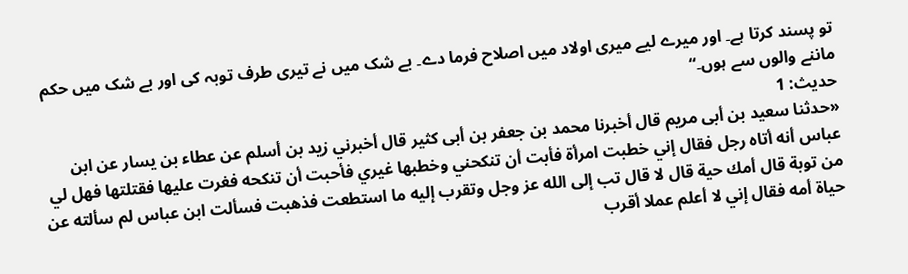تو پسند کرتا ہے۔ اور میرے لیے میری اولاد میں اصلاح فرما دے۔ بے شک میں نے تیری طرف توبہ کی اور بے شک میں حکم ماننے والوں سے ہوں۔“
حدیث: 1
«حدثنا سعيد بن أبى مريم قال أخبرنا محمد بن جعفر بن أبى كثير قال أخبرني زيد بن أسلم عن عطاء بن يسار عن ابن عباس أنه أتاه رجل فقال إني خطبت امرأة فأبت أن تنكحني وخطبها غيري فأحبت أن تنكحه فغرت عليها فقتلتها فهل لي من توبة قال أمك حية قال لا قال تب إلى الله عز وجل وتقرب إليه ما استطعت فذهبت فسألت ابن عباس لم سألته عن حياة أمه فقال إني لا أعلم عملا أقرب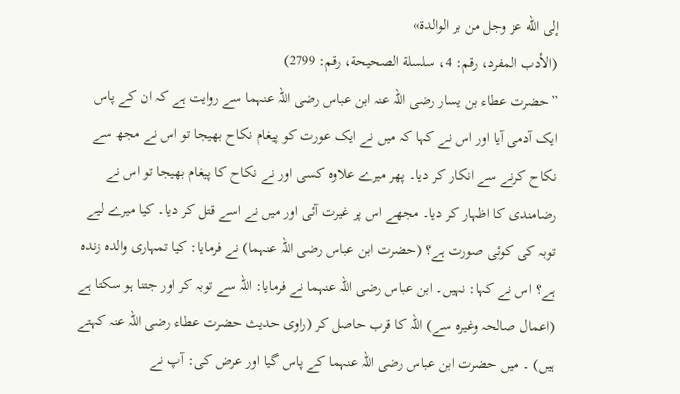إلى الله عز وجل من بر الوالدة»
(الأدب المفرد، رقم: 4، سلسلة الصحيحة، رقم: 2799)
”حضرت عطاء بن یسار رضی اللہ عنہ ابن عباس رضی اللہ عنہما سے روایت ہے کہ ان کے پاس ایک آدمی آیا اور اس نے کہا کہ میں نے ایک عورت کو پیغام نکاح بھیجا تو اس نے مجھ سے نکاح کرنے سے انکار کر دیا۔ پھر میرے علاوہ کسی اور نے نکاح کا پیغام بھیجا تو اس نے رضامندی کا اظہار کر دیا۔ مجھے اس پر غیرت آئی اور میں نے اسے قتل کر دیا۔ کیا میرے لیے توبہ کی کوئی صورت ہے؟ (حضرت ابن عباس رضی اللہ عنہما) نے فرمایا: کیا تمہاری والدہ زندہ ہے؟ اس نے کہا: نہیں۔ ابن عباس رضی اللہ عنہما نے فرمایا: اللہ سے توبہ کر اور جتنا ہو سکتا ہے (اعمال صالحہ وغیرہ سے) اللہ کا قرب حاصل کر (راوی حدیث حضرت عطاء رضی اللہ عنہ کہتے ہیں) ۔ میں حضرت ابن عباس رضی اللہ عنہما کے پاس گیا اور عرض کی: آپ نے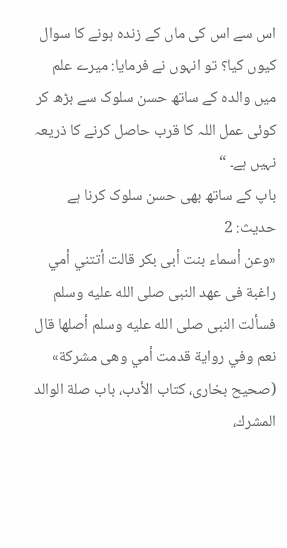اس سے اس کی ماں کے زندہ ہونے کا سوال کیوں کیا؟ تو انہوں نے فرمایا: میرے علم میں والدہ کے ساتھ حسن سلوک سے بڑھ کر کوئی عمل اللہ کا قرب حاصل کرنے کا ذریعہ نہیں ہے۔ “
باپ کے ساتھ بھی حسن سلوک کرنا ہے
حدیث: 2
«وعن أسماء بنت أبى بكر قالت أتتني أمي راغبة فى عهد النبى صلى الله عليه وسلم فسألت النبى صلى الله عليه وسلم أصلها قال نعم وفي رواية قدمت أمي وهى مشركة»
(صحیح بخاری، کتاب الأدب، باب صلة الوالد المشرك،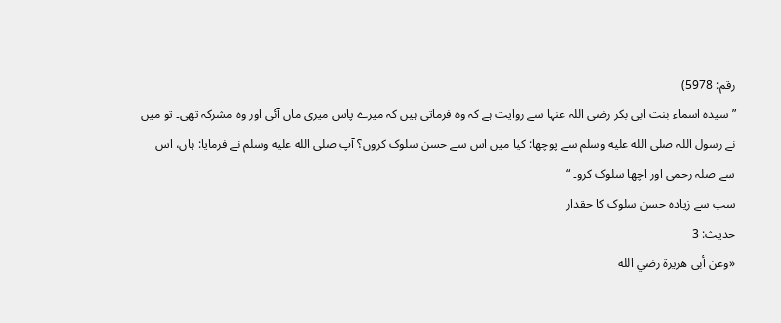رقم: 5978)
”سیدہ اسماء بنت ابی بکر رضی اللہ عنہا سے روایت ہے کہ وہ فرماتی ہیں کہ میرے پاس میری ماں آئی اور وہ مشرکہ تھی۔ تو میں نے رسول اللہ صلى الله عليه وسلم سے پوچھا: کیا میں اس سے حسن سلوک کروں؟ آپ صلى الله عليه وسلم نے فرمایا: ہاں، اس سے صلہ رحمی اور اچھا سلوک کرو۔ “
سب سے زیادہ حسن سلوک کا حقدار
حدیث: 3
«وعن أبى هريرة رضي الله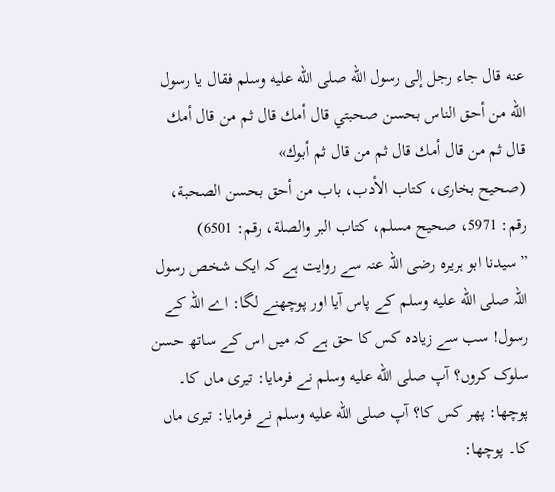عنه قال جاء رجل إلى رسول الله صلى الله عليه وسلم فقال يا رسول الله من أحق الناس بحسن صحبتي قال أمك قال ثم من قال أمك قال ثم من قال أمك قال ثم من قال ثم أبوك»
(صحیح بخاری، کتاب الأدب، باب من أحق بحسن الصحبة، رقم: 5971، صحیح مسلم، کتاب البر والصلة، رقم: 6501)
”سیدنا ابو ہریرہ رضی اللہ عنہ سے روایت ہے کہ ایک شخص رسول اللہ صلى الله عليه وسلم کے پاس آیا اور پوچھنے لگا: اے اللہ کے رسول! سب سے زیادہ کس کا حق ہے کہ میں اس کے ساتھ حسن سلوک کروں؟ آپ صلى الله عليه وسلم نے فرمایا: تیری ماں کا۔ پوچھا: پھر کس کا؟ آپ صلى الله عليه وسلم نے فرمایا: تیری ماں کا۔ پوچھا: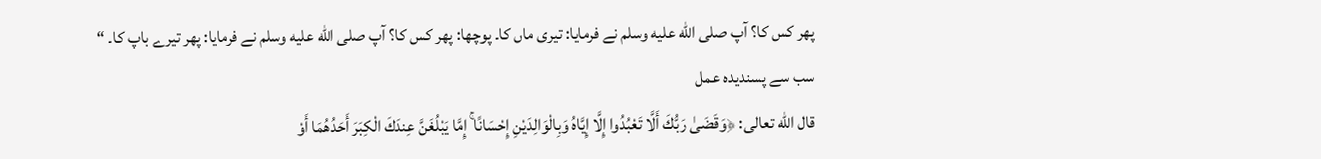پھر کس کا؟ آپ صلى الله عليه وسلم نے فرمایا: تیری ماں کا۔ پوچھا: پھر کس کا؟ آپ صلى الله عليه وسلم نے فرمایا: پھر تیرے باپ کا۔ “
سب سے پسندیدہ عمل
قال الله تعالى: ﴿وَقَضَىٰ رَبُّكَ أَلَّا تَعْبُدُوا إِلَّا إِيَّاهُ وَبِالْوَالِدَيْنِ إِحْسَانًا ۚ إِمَّا يَبْلُغَنَّ عِندَكَ الْكِبَرَ أَحَدُهُمَا أَوْ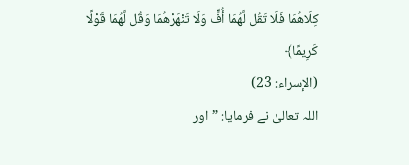كِلَاهُمَا فَلَا تَقُل لَّهُمَا أُفٍّ وَلَا تَنْهَرْهُمَا وَقُل لَّهُمَا قَوْلًا كَرِيمًا﴾
(الإسراء: 23)
اللہ تعالیٰ نے فرمایا: ”اور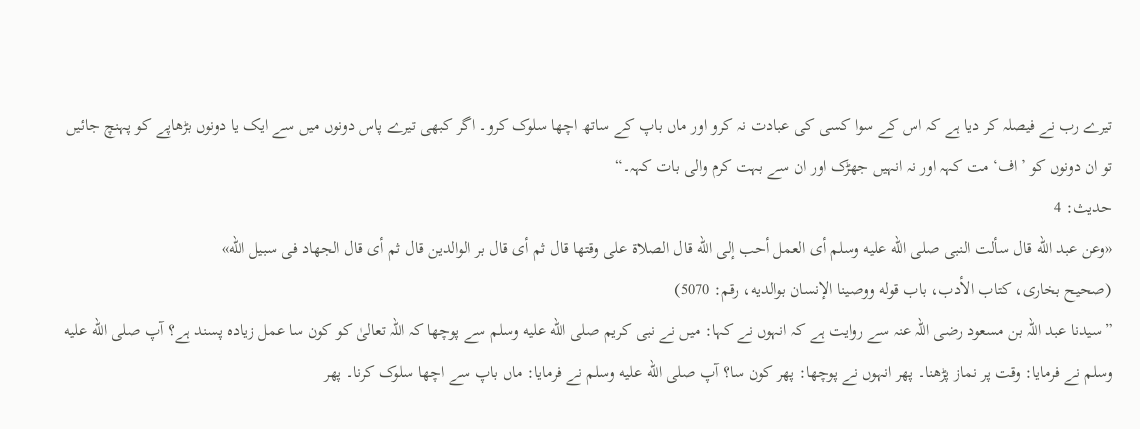تیرے رب نے فیصلہ کر دیا ہے کہ اس کے سوا کسی کی عبادت نہ کرو اور ماں باپ کے ساتھ اچھا سلوک کرو۔ اگر کبھی تیرے پاس دونوں میں سے ایک یا دونوں بڑھاپے کو پہنچ جائیں تو ان دونوں کو ’اف‘ مت کہہ اور نہ انہیں جھڑک اور ان سے بہت کرم والی بات کہہ۔“
حدیث: 4
«وعن عبد الله قال سألت النبى صلى الله عليه وسلم أى العمل أحب إلى الله قال الصلاة على وقتها قال ثم أى قال بر الوالدين قال ثم أى قال الجهاد فى سبيل الله»
(صحیح بخاری، کتاب الأدب، باب قوله ووصينا الإنسان بوالديه، رقم: 5070)
”سیدنا عبد اللہ بن مسعود رضی اللہ عنہ سے روایت ہے کہ انہوں نے کہا: میں نے نبی کریم صلى الله عليه وسلم سے پوچھا کہ اللہ تعالیٰ کو کون سا عمل زیادہ پسند ہے؟ آپ صلى الله عليه وسلم نے فرمایا: وقت پر نماز پڑھنا۔ پھر انہوں نے پوچھا: پھر کون سا؟ آپ صلى الله عليه وسلم نے فرمایا: ماں باپ سے اچھا سلوک کرنا۔ پھر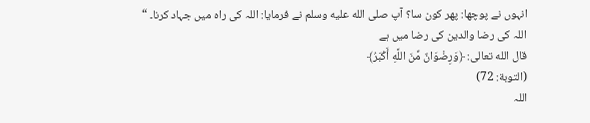انہوں نے پوچھا: پھر کون سا؟ آپ صلى الله عليه وسلم نے فرمایا: اللہ کی راہ میں جہاد کرنا۔ “
اللہ کی رضا والدین کی رضا میں ہے
قال الله تعالى: ﴿وَرِضْوَانٌ مِّنَ اللَّهِ أَكْبَرُ﴾
(التوبة: 72)
اللہ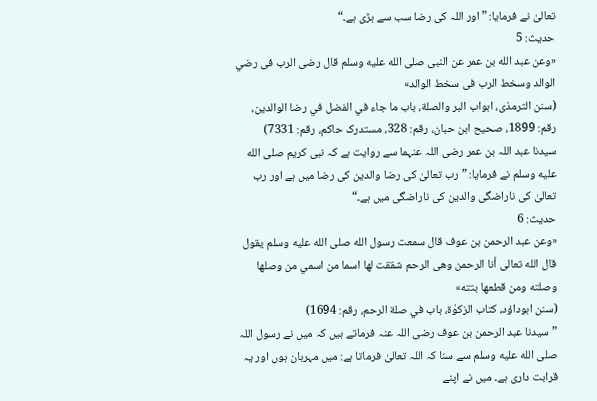تعالیٰ نے فرمایا: ”اور اللہ کی رضا سب سے بڑی ہے۔“
حدیث: 5
«وعن عبد الله بن عمر عن النبى صلى الله عليه وسلم قال رضى الرب فى رضي الوالد وسخط الرب فى سخط الوالد»
(سنن الترمذی، ابواب البر والصلة، باب ما جاء في الفضل في رضا الوالدين، رقم: 1899، صحیح ابن حبان، رقم: 328، مستدرک حاکم، رقم: 7331)
سیدنا عبد اللہ بن عمر رضی اللہ عنہما سے روایت ہے کہ نبی کریم صلى الله عليه وسلم نے فرمایا: ”رب تعالیٰ کی رضا والدین کی رضا میں ہے اور رب تعالیٰ کی ناراضگی والدین کی ناراضگی میں ہے۔“
حدیث: 6
«وعن عبد الرحمن بن عوف قال سمعت رسول الله صلى الله عليه وسلم يقول قال الله تعالى أنا الرحمن وهى الرحم شققت لها اسما من اسمي من وصلها وصلته ومن قطعها بتته»
(سنن ابوداؤد، کتاب الزکوٰة، باب في صلة الرحم، رقم: 1694)
”سیدنا عبد الرحمن بن عوف رضی اللہ عنہ فرماتے ہیں کہ میں نے رسول اللہ صلى الله عليه وسلم سے سنا کہ اللہ تعالیٰ فرماتا ہے: میں مہربان ہوں اور یہ قرابت داری ہے۔ میں نے اپنے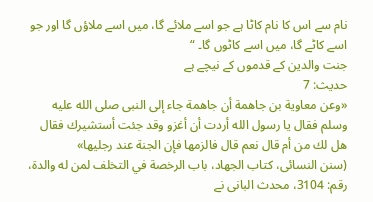نام سے اس کا نام کاٹا ہے جو اسے ملائے گا، میں اسے ملاؤں گا اور جو اسے کاٹے گا، میں اسے کاٹوں گا۔ “
جنت والدین کے قدموں کے نیچے ہے
حدیث: 7
«وعن معاوية بن جاهمة أن جاهمة جاء إلى النبى صلى الله عليه وسلم فقال يا رسول الله أردت أن أغزو وقد جئت أستشيرك فقال هل لك من أم قال نعم قال فالزمها فإن الجنة عند رجليها»
(سنن النسائی، کتاب الجهاد، باب الرخصة في التخلف لمن له والدة، رقم: 3104، محدث البانی نے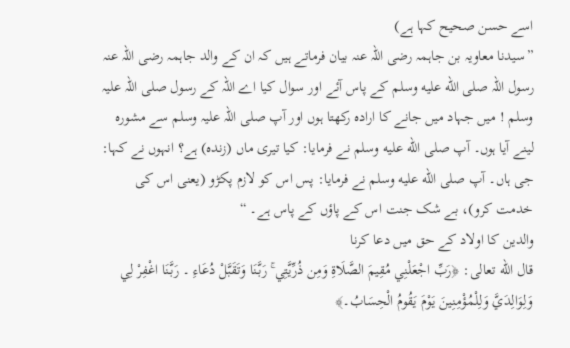اسے حسن صحیح کہا ہے)
”سیدنا معاویہ بن جاہمہ رضی اللہ عنہ بیان فرماتے ہیں کہ ان کے والد جاہمہ رضی اللہ عنہ رسول اللہ صلى الله عليه وسلم کے پاس آئے اور سوال کیا اے اللہ کے رسول صلی اللہ علیہ وسلم ! میں جہاد میں جانے کا ارادہ رکھتا ہوں اور آپ صلی اللہ علیہ وسلم سے مشورہ لینے آیا ہوں۔ آپ صلى الله عليه وسلم نے فرمایا: کیا تیری ماں (زندہ) ہے؟ انہوں نے کہا: جی ہاں۔ آپ صلى الله عليه وسلم نے فرمایا: پس اس کو لازم پکڑو (یعنی اس کی خدمت کرو)، بے شک جنت اس کے پاؤں کے پاس ہے۔ “
والدین کا اولاد کے حق میں دعا کرنا
قال الله تعالى: ﴿رَبِّ اجْعَلْنِي مُقِيمَ الصَّلَاةِ وَمِن ذُرِّيَّتِي ۚ رَبَّنَا وَتَقَبَّلْ دُعَاءِ ۔ رَبَّنَا اغْفِرْ لِي وَلِوَالِدَيَّ وَلِلْمُؤْمِنِينَ يَوْمَ يَقُومُ الْحِسَابُ۔﴾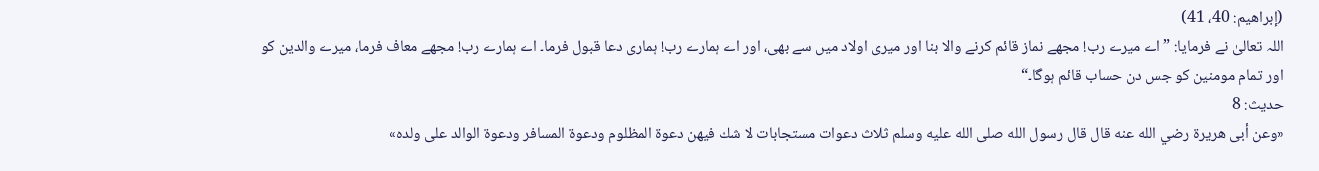(إبراهيم: 40، 41)
اللہ تعالیٰ نے فرمایا: ”اے میرے رب! مجھے نماز قائم کرنے والا بنا اور میری اولاد میں سے بھی، اور اے ہمارے رب! ہماری دعا قبول فرما۔ اے ہمارے رب! مجھے معاف فرما، میرے والدین کو اور تمام مومنین کو جس دن حساب قائم ہوگا۔“
حدیث: 8
«وعن أبى هريرة رضي الله عنه قال قال رسول الله صلى الله عليه وسلم ثلاث دعوات مستجابات لا شك فيهن دعوة المظلوم ودعوة المسافر ودعوة الوالد على ولده»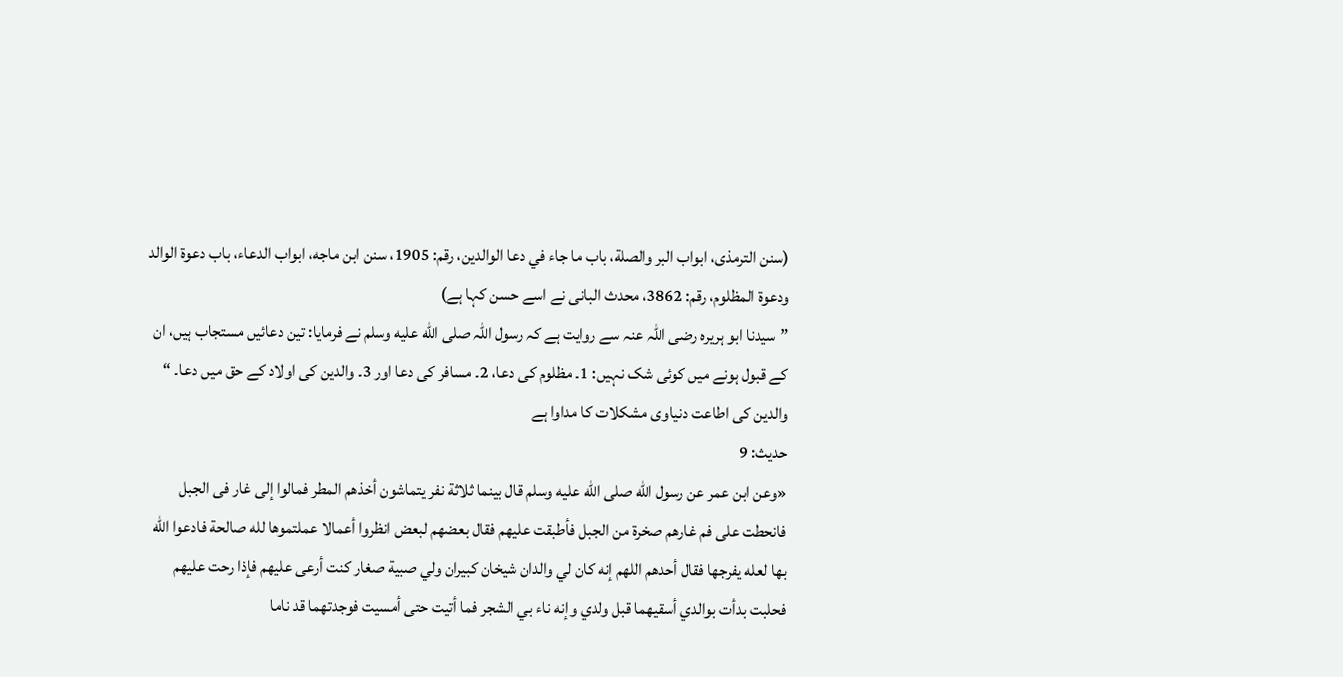(سنن الترمذی، ابواب البر والصلة، باب ما جاء في دعا الوالدين، رقم: 1905، سنن ابن ماجه، ابواب الدعاء، باب دعوة الوالد ودعوة المظلوم، رقم: 3862، محدث البانی نے اسے حسن کہا ہے)
”سیدنا ابو ہریرہ رضی اللہ عنہ سے روایت ہے کہ رسول اللہ صلى الله عليه وسلم نے فرمایا: تین دعائیں مستجاب ہیں، ان کے قبول ہونے میں کوئی شک نہیں: 1۔ مظلوم کی دعا، 2۔ مسافر کی دعا اور 3۔ والدین کی اولاد کے حق میں دعا۔ “
والدین کی اطاعت دنیاوی مشکلات کا مداوا ہے
حدیث: 9
«وعن ابن عمر عن رسول الله صلى الله عليه وسلم قال بينما ثلاثة نفر يتماشون أخذهم المطر فمالوا إلى غار فى الجبل فانحطت على فم غارهم صخرة من الجبل فأطبقت عليهم فقال بعضهم لبعض انظروا أعمالا عملتموها لله صالحة فادعوا الله بها لعله يفرجها فقال أحدهم اللهم إنه كان لي والدان شيخان كبيران ولي صبية صغار كنت أرعى عليهم فإذا رحت عليهم فحلبت بدأت بوالدي أسقيهما قبل ولدي وإنه ناء بي الشجر فما أتيت حتى أمسيت فوجدتهما قد ناما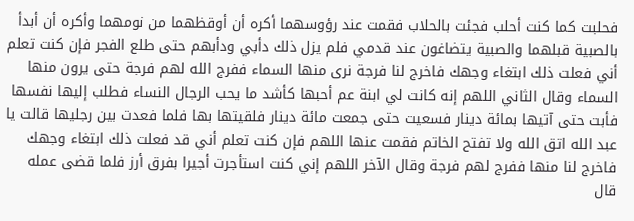فحلبت كما كنت أحلب فجئت بالحلاب فقمت عند رؤوسهما أكره أن أوقظهما من نومهما وأكره أن أبدأ بالصبية قبلهما والصبية يتضاغون عند قدمي فلم يزل ذلك دأبي ودأبهم حتى طلع الفجر فإن كنت تعلم أني فعلت ذلك ابتغاء وجهك فاخرج لنا فرجة نرى منها السماء ففرج الله لهم فرجة حتى يرون منها السماء وقال الثاني اللهم إنه كانت لي ابنة عم أحبها كأشد ما يحب الرجال النساء فطلب إليها نفسها فأبت حتى آتيها بمائة دينار فسعيت حتى جمعت مائة دينار فلقيتها بها فلما فعدت بين رجليها قالت يا عبد الله اتق الله ولا تفتح الخاتم فقمت عنها اللهم فإن كنت تعلم أني قد فعلت ذلك ابتغاء وجهك فاخرج لنا منها ففرج لهم فرجة وقال الآخر اللهم إني كنت استأجرت أجيرا بفرق أرز فلما قضى عمله قال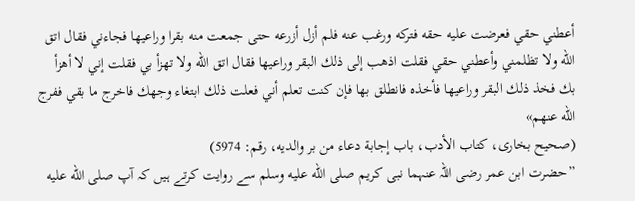أعطني حقي فعرضت عليه حقه فتركه ورغب عنه فلم أزل أزرعه حتى جمعت منه بقرا وراعيها فجاءني فقال اتق الله ولا تظلمني وأعطني حقي فقلت اذهب إلى ذلك البقر وراعيها فقال اتق الله ولا تهزأ بي فقلت إني لا أهزأ بك فخذ ذلك البقر وراعيها فأخذه فانطلق بها فإن كنت تعلم أني فعلت ذلك ابتغاء وجهك فاخرج ما بقي ففرج الله عنهم»
(صحیح بخاری، کتاب الأدب، باب إجابة دعاء من بر والديه، رقم: 5974)
”حضرت ابن عمر رضی اللہ عنہما نبی کریم صلى الله عليه وسلم سے روایت کرتے ہیں کہ آپ صلى الله عليه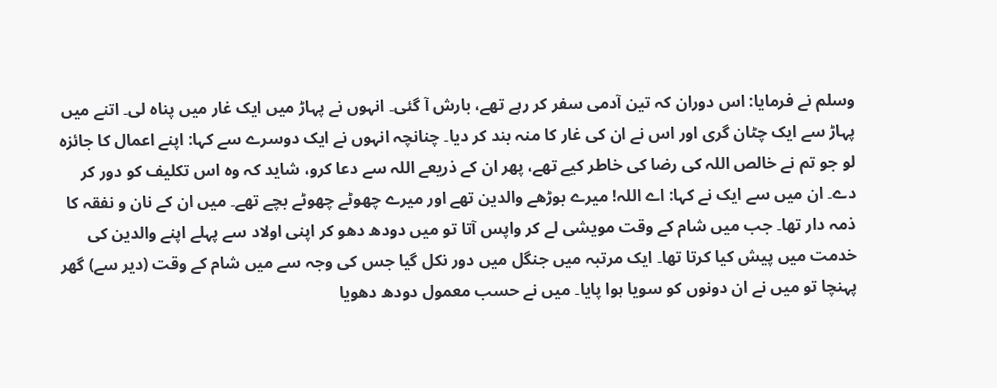وسلم نے فرمایا: اس دوران کہ تین آدمی سفر کر رہے تھے، بارش آ گئی۔ انہوں نے پہاڑ میں ایک غار میں پناہ لی۔ اتنے میں پہاڑ سے ایک چٹان گری اور اس نے ان کی غار کا منہ بند کر دیا۔ چنانچہ انہوں نے ایک دوسرے سے کہا: اپنے اعمال کا جائزہ لو جو تم نے خالص اللہ کی رضا کی خاطر کیے تھے، پھر ان کے ذریعے اللہ سے دعا کرو، شاید کہ وہ اس تکلیف کو دور کر دے۔ ان میں سے ایک نے کہا: اے اللہ! میرے بوڑھے والدین تھے اور میرے چھوٹے چھوٹے بچے تھے۔ میں ان کے نان و نفقہ کا ذمہ دار تھا۔ جب میں شام کے وقت مویشی لے کر واپس آتا تو میں دودھ دھو کر اپنی اولاد سے پہلے اپنے والدین کی خدمت میں پیش کیا کرتا تھا۔ ایک مرتبہ میں جنگل میں دور نکل گیا جس کی وجہ سے میں شام کے وقت (دیر سے) گھر پہنچا تو میں نے ان دونوں کو سویا ہوا پایا۔ میں نے حسب معمول دودھ دھویا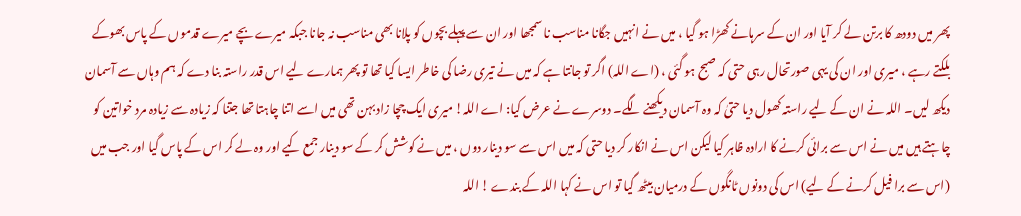پھر میں دودھ کا برتن لے کر آیا اور ان کے سرہانے کھڑا ہو گیا ، میں نے انہیں جگانا مناسب نا سمجھا اور ان سے پہلے بچوں کو پلانا بھی مناسب نہ جانا جبکہ میرے بچے میرے قدموں کے پاس بھوکے بلکتے رہے ، میری اور ان کی یہی صورتحال رہی حتی کہ صبح ہو گئی ، (اے اللہ) اگر تو جانتا ہے کہ میں نے تیری رضا کی خاطر ایسا کیا تھا تو پھر ہمارے لیے اس قدر راستہ بنا دے کہ ہم وہاں سے آسمان دیکھ لیں۔ اللہ نے ان کے لیے راستہ کھول دیا حتیٰ کہ وہ آسمان دیکھنے لگے۔ دوسرے نے عرض کیا: اے اللہ! میری ایک چچا زاد بہن تھی میں اسے اتنا چاہتا تھا جتنا کہ زیادہ سے زیادہ مرد خواتین کو چاہتے ہیں میں نے اس سے برائی کرنے کا ارادہ ظاہر کیا لیکن اس نے انکار کر دیا حتی کہ میں اس سے سو دینار دوں ، میں نے کوشش کر کے سو دینار جمع کیے اور وہ لے کر اس کے پاس گیا اور جب میں (اس سے برا فیل کرنے کے لیے) اس کی دونوں ٹانگوں کے درمیان بیٹھ گیا تو اس نے کہا اللہ کے بندے ! اللہ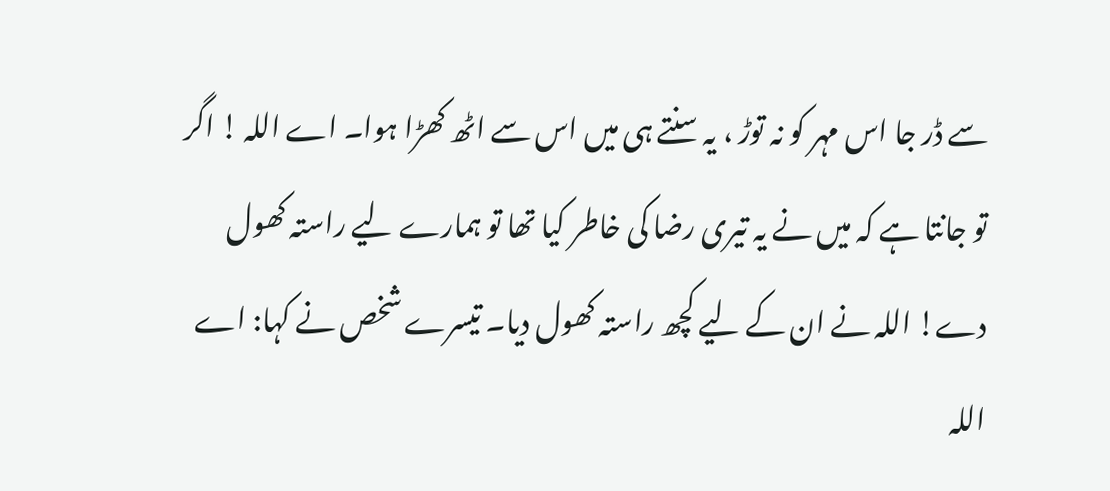سے ڈر جا اس مہر کو نہ توڑ ، یہ سنتے ہی میں اس سے اٹھ کھڑا ہوا۔ اے اللہ ! اگر تو جانتا ہے کہ میں نے یہ تیری رضا کی خاطر کیا تھا تو ہمارے لیے راستہ کھول دے! اللہ نے ان کے لیے کچھ راستہ کھول دیا۔ تیسرے شخص نے کہا: اے اللہ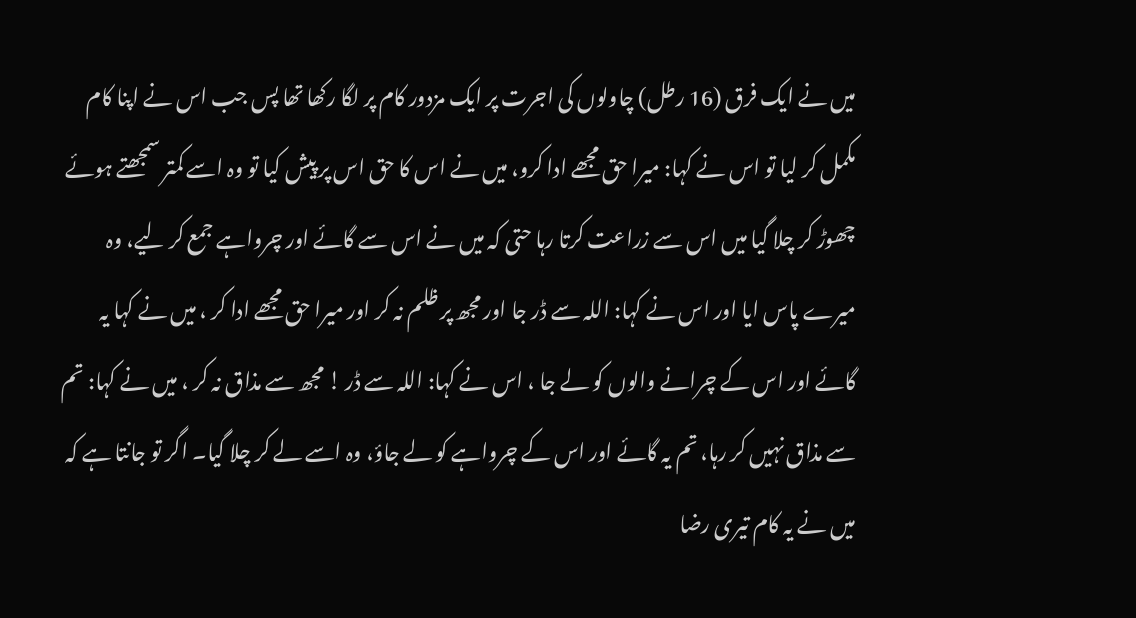میں نے ایک فرق (16 رطل) چاولوں کی اجرت پر ایک مزدور کام پر لگا رکھا تھا پس جب اس نے اپنا کام مکمل کر لیا تو اس نے کہا: میرا حق مجھے ادا کرو، میں نے اس کا حق اس پر پیش کیا تو وہ اسے کمتر سمجھتے ہوئے چھوڑ کر چلا گیا میں اس سے زراعت کرتا رہا حتی کہ میں نے اس سے گائے اور چرواہے جمع کر لیے، وہ میرے پاس ایا اور اس نے کہا: اللہ سے ڈر جا اور مجھ پر ظلم نہ کر اور میرا حق مجھے ادا کر ، میں نے کہا یہ گائے اور اس کے چرانے والوں کو لے جا ، اس نے کہا: اللہ سے ڈر ! مجھ سے مذاق نہ کر ، میں نے کہا: تم سے مذاق نہیں کر رہا، تم یہ گائے اور اس کے چرواہے کو لے جاؤ، وہ اسے لے کر چلا گیا۔ اگر تو جانتا ہے کہ میں نے یہ کام تیری رضا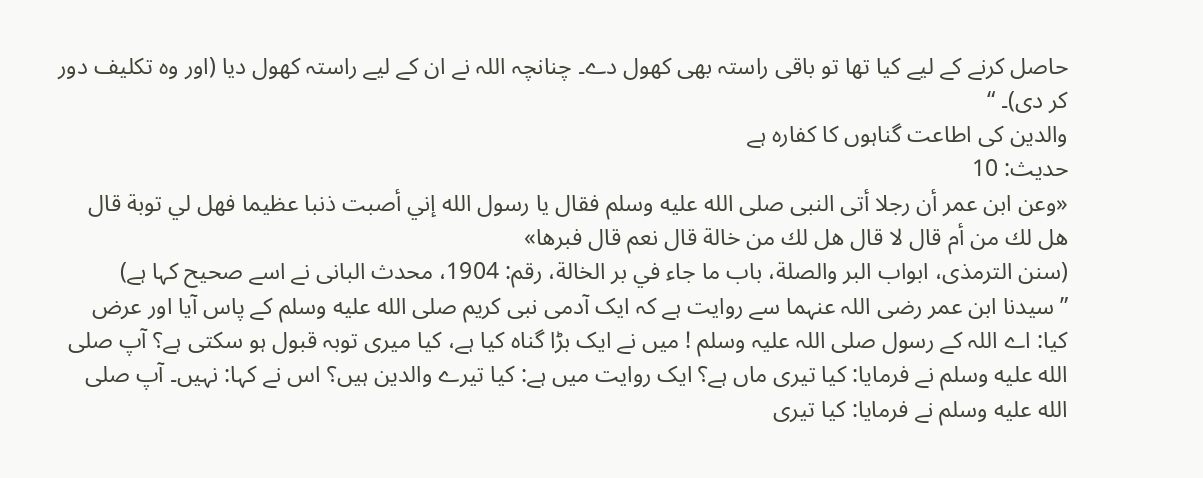حاصل کرنے کے لیے کیا تھا تو باقی راستہ بھی کھول دے۔ چنانچہ اللہ نے ان کے لیے راستہ کھول دیا (اور وہ تکلیف دور کر دی)۔ “
والدین کی اطاعت گناہوں کا کفارہ ہے
حدیث: 10
«وعن ابن عمر أن رجلا أتى النبى صلى الله عليه وسلم فقال يا رسول الله إني أصبت ذنبا عظيما فهل لي توبة قال هل لك من أم قال لا قال هل لك من خالة قال نعم قال فبرها»
(سنن الترمذی، ابواب البر والصلة، باب ما جاء في بر الخالة، رقم: 1904، محدث البانی نے اسے صحیح کہا ہے)
”سیدنا ابن عمر رضی اللہ عنہما سے روایت ہے کہ ایک آدمی نبی کریم صلى الله عليه وسلم کے پاس آیا اور عرض کیا: اے اللہ کے رسول صلی اللہ علیہ وسلم ! میں نے ایک بڑا گناہ کیا ہے، کیا میری توبہ قبول ہو سکتی ہے؟ آپ صلى الله عليه وسلم نے فرمایا: کیا تیری ماں ہے؟ ایک روایت میں ہے: کیا تیرے والدین ہیں؟ اس نے کہا: نہیں۔ آپ صلى الله عليه وسلم نے فرمایا: کیا تیری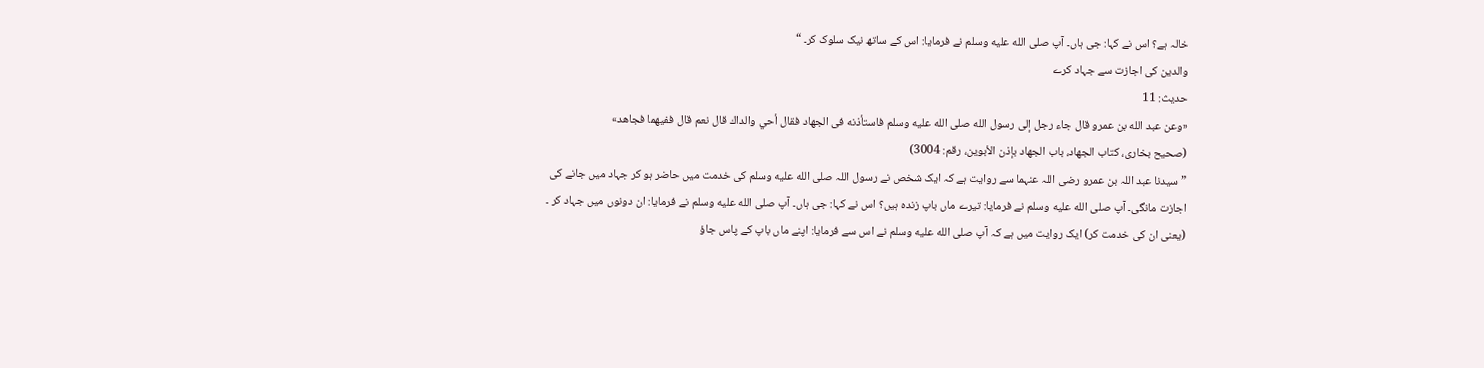خالہ ہے؟ اس نے کہا: جی ہاں۔ آپ صلى الله عليه وسلم نے فرمایا: اس کے ساتھ نیک سلوک کر۔ “
والدین کی اجازت سے جہاد کرے
حدیث: 11
«وعن عبد الله بن عمرو قال جاء رجل إلى رسول الله صلى الله عليه وسلم فاستأذنه فى الجهاد فقال أحي والداك قال نعم قال ففيهما فجاهد»
(صحیح بخاری، کتاب الجهاد، باب الجهاد بإذن الأبوين، رقم: 3004)
”سیدنا عبد اللہ بن عمرو رضی اللہ عنہما سے روایت ہے کہ ایک شخص نے رسول اللہ صلى الله عليه وسلم کی خدمت میں حاضر ہو کر جہاد میں جانے کی اجازت مانگی۔ آپ صلى الله عليه وسلم نے فرمایا: تیرے ماں باپ زندہ ہیں؟ اس نے کہا: جی ہاں۔ آپ صلى الله عليه وسلم نے فرمایا: ان دونوں میں جہاد کر ۔ (یعنی ان کی خدمت کر) ایک روایت میں ہے کہ آپ صلى الله عليه وسلم نے اس سے فرمایا: اپنے ماں باپ کے پاس جاؤ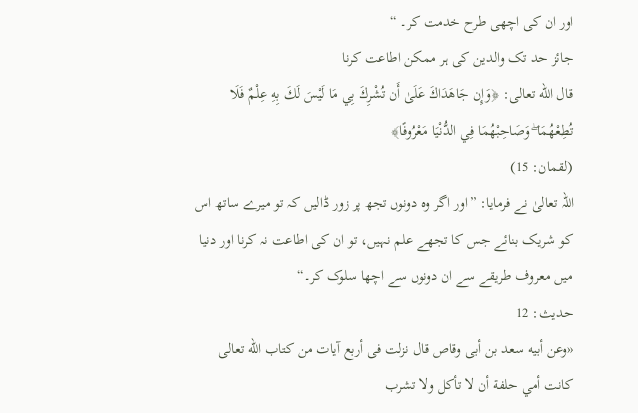اور ان کی اچھی طرح خدمت کر۔ “
جائز حد تک والدین کی ہر ممکن اطاعت کرنا
قال الله تعالى: ﴿وَإِن جَاهَدَاكَ عَلَىٰ أَن تُشْرِكَ بِي مَا لَيْسَ لَكَ بِهِ عِلْمٌ فَلَا تُطِعْهُمَا ۖ وَصَاحِبْهُمَا فِي الدُّنْيَا مَعْرُوفًا﴾
(لقمان: 15)
اللہ تعالیٰ نے فرمایا: ”اور اگر وہ دونوں تجھ پر زور ڈالیں کہ تو میرے ساتھ اس کو شریک بنائے جس کا تجھے علم نہیں، تو ان کی اطاعت نہ کرنا اور دنیا میں معروف طریقے سے ان دونوں سے اچھا سلوک کر۔“
حدیث: 12
«وعن أبيه سعد بن أبى وقاص قال نزلت فى أربع آيات من كتاب الله تعالى كانت أمي حلفة أن لا تأكل ولا تشرب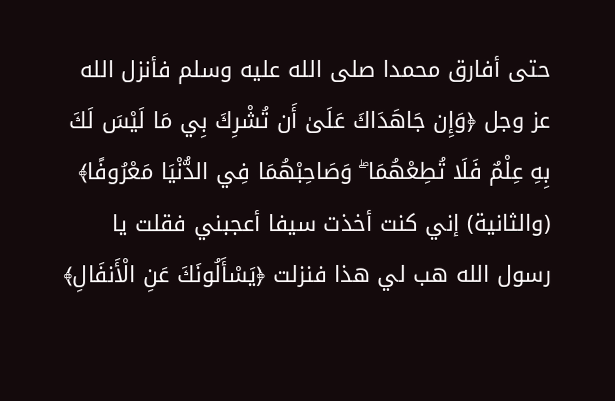حتى أفارق محمدا صلى الله عليه وسلم فأنزل الله عز وجل ﴿وَإِن جَاهَدَاكَ عَلَىٰ أَن تُشْرِكَ بِي مَا لَيْسَ لَكَ بِهِ عِلْمٌ فَلَا تُطِعْهُمَا ۖ وَصَاحِبْهُمَا فِي الدُّنْيَا مَعْرُوفًا﴾ (والثانية) إني كنت أخذت سيفا أعجبني فقلت يا رسول الله هب لي هذا فنزلت ﴿يَسْأَلُونَكَ عَنِ الْأَنفَالِ﴾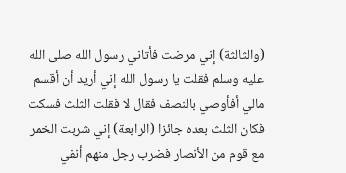(والثالثة) إني مرضت فأتاني رسول الله صلى الله عليه وسلم فقلت يا رسول الله إني أريد أن أقسم مالي أفأوصي بالنصف فقال لا فقلت الثلث فسكت فكان الثلث بعده جائزا (الرابعة) إني شربت الخمر مع قوم من الأنصار فضرب رجل منهم أنفي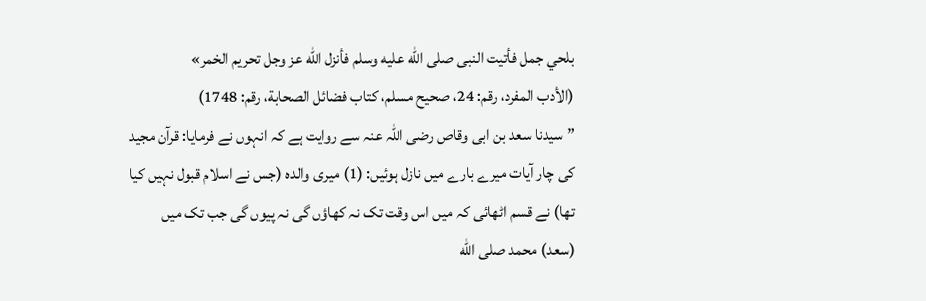بلحي جمل فأتيت النبى صلى الله عليه وسلم فأنزل الله عز وجل تحريم الخمر»
(الأدب المفرد، رقم: 24، صحیح مسلم، کتاب فضائل الصحابة، رقم: 1748)
”سیدنا سعد بن ابی وقاص رضی اللہ عنہ سے روایت ہے کہ انہوں نے فرمایا: قرآن مجید کی چار آیات میرے بارے میں نازل ہوئیں: (1) میری والدہ (جس نے اسلام قبول نہیں کیا تھا) نے قسم اٹھائی کہ میں اس وقت تک نہ کھاؤں گی نہ پیوں گی جب تک میں (سعد) محمد صلى الله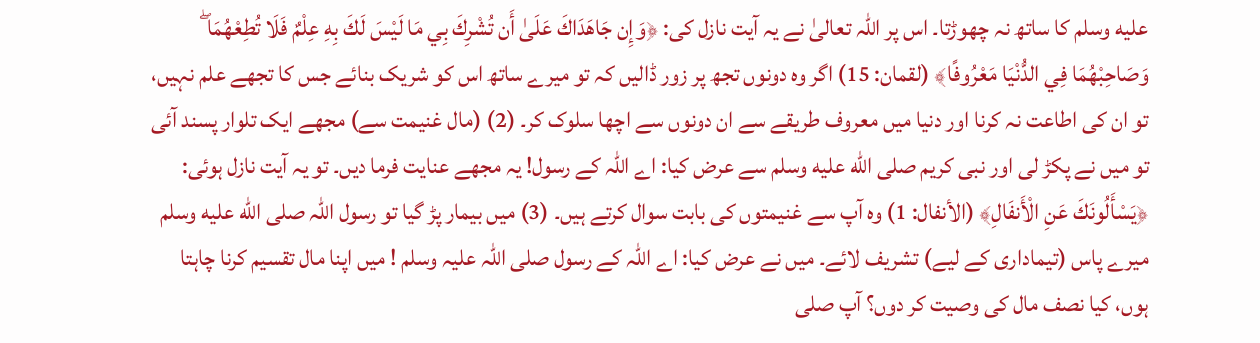عليه وسلم کا ساتھ نہ چھوڑتا۔ اس پر اللہ تعالیٰ نے یہ آیت نازل کی: ﴿وَإِن جَاهَدَاكَ عَلَىٰ أَن تُشْرِكَ بِي مَا لَيْسَ لَكَ بِهِ عِلْمٌ فَلَا تُطِعْهُمَا ۖ وَصَاحِبْهُمَا فِي الدُّنْيَا مَعْرُوفًا﴾ (لقمان: 15) اگر وہ دونوں تجھ پر زور ڈالیں کہ تو میرے ساتھ اس کو شریک بنائے جس کا تجھے علم نہیں، تو ان کی اطاعت نہ کرنا اور دنیا میں معروف طریقے سے ان دونوں سے اچھا سلوک کر۔ (2) (مال غنیمت سے) مجھے ایک تلوار پسند آئی تو میں نے پکڑ لی اور نبی کریم صلى الله عليه وسلم سے عرض کیا: اے اللہ کے رسول! یہ مجھے عنایت فرما دیں۔ تو یہ آیت نازل ہوئی: ﴿يَسْأَلُونَكَ عَنِ الْأَنفَالِ﴾ (الأنفال: 1) وہ آپ سے غنیمتوں کی بابت سوال کرتے ہیں۔ (3) میں بیمار پڑ گیا تو رسول اللہ صلى الله عليه وسلم میرے پاس (تیماداری کے لیے) تشریف لائے۔ میں نے عرض کیا: اے اللہ کے رسول صلی اللہ علیہ وسلم ! میں اپنا مال تقسیم کرنا چاہتا ہوں، کیا نصف مال کی وصیت کر دوں؟ آپ صلى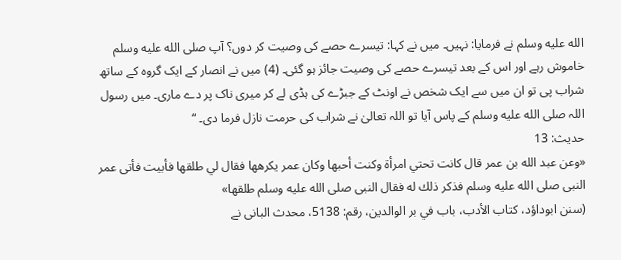الله عليه وسلم نے فرمایا: نہیں۔ میں نے کہا: تیسرے حصے کی وصیت کر دوں؟ آپ صلى الله عليه وسلم خاموش رہے اور اس کے بعد تیسرے حصے کی وصیت جائز ہو گئی۔ (4) میں نے انصار کے ایک گروہ کے ساتھ شراب پی تو ان میں سے ایک شخص نے اونٹ کے جبڑے کی ہڈی لے کر میری ناک پر دے ماری۔ میں رسول اللہ صلى الله عليه وسلم کے پاس آیا تو اللہ تعالیٰ نے شراب کی حرمت نازل فرما دی۔ “
حدیث: 13
«وعن عبد الله بن عمر قال كانت تحتي امرأة وكنت أحبها وكان عمر يكرهها فقال لي طلقها فأبيت فأتى عمر النبى صلى الله عليه وسلم فذكر ذلك له فقال النبى صلى الله عليه وسلم طلقها»
(سنن ابوداؤد، کتاب الأدب، باب في بر الوالدين، رقم: 5138، محدث البانی نے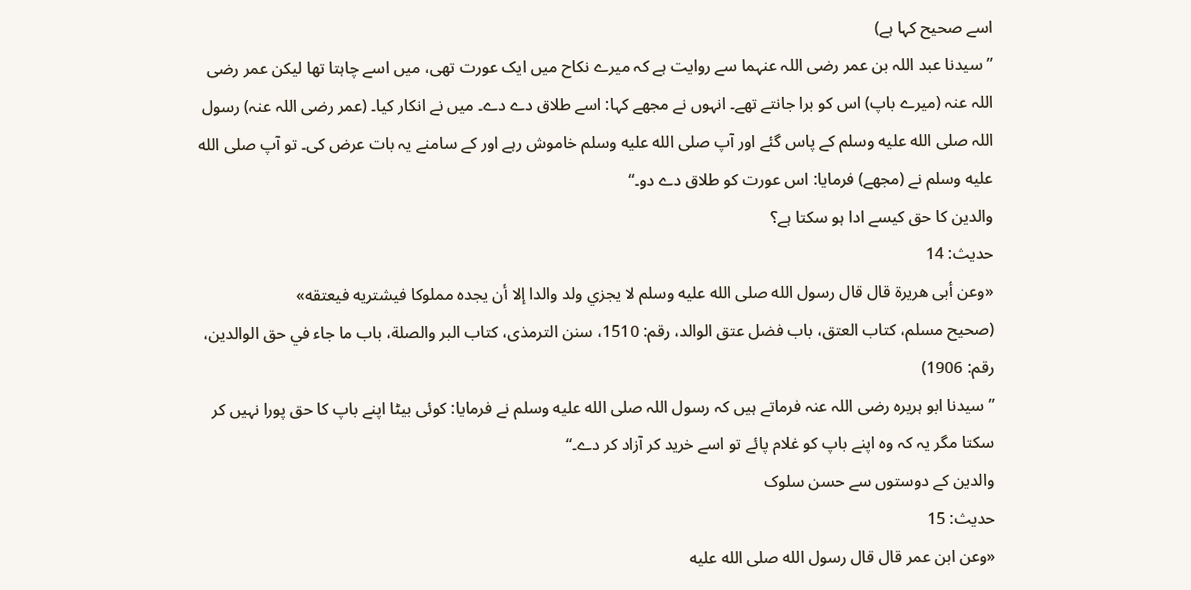اسے صحیح کہا ہے)
”سیدنا عبد اللہ بن عمر رضی اللہ عنہما سے روایت ہے کہ میرے نکاح میں ایک عورت تھی، میں اسے چاہتا تھا لیکن عمر رضی اللہ عنہ (میرے باپ) اس کو برا جانتے تھے۔ انہوں نے مجھے کہا: اسے طلاق دے دے۔ میں نے انکار کیا۔ (عمر رضی اللہ عنہ) رسول اللہ صلى الله عليه وسلم کے پاس گئے اور آپ صلى الله عليه وسلم خاموش رہے اور کے سامنے یہ بات عرض کی۔ تو آپ صلى الله عليه وسلم نے (مجھے) فرمایا: اس عورت کو طلاق دے دو۔“
والدین کا حق کیسے ادا ہو سکتا ہے؟
حدیث: 14
«وعن أبى هريرة قال قال رسول الله صلى الله عليه وسلم لا يجزي ولد والدا إلا أن يجده مملوكا فيشتريه فيعتقه»
(صحیح مسلم، کتاب العتق، باب فضل عتق الوالد، رقم: 1510، سنن الترمذی، کتاب البر والصلة، باب ما جاء في حق الوالدين، رقم: 1906)
”سیدنا ابو ہریرہ رضی اللہ عنہ فرماتے ہیں کہ رسول اللہ صلى الله عليه وسلم نے فرمایا: کوئی بیٹا اپنے باپ کا حق پورا نہیں کر سکتا مگر یہ کہ وہ اپنے باپ کو غلام پائے تو اسے خرید کر آزاد کر دے۔“
والدین کے دوستوں سے حسن سلوک
حدیث: 15
«وعن ابن عمر قال قال رسول الله صلى الله عليه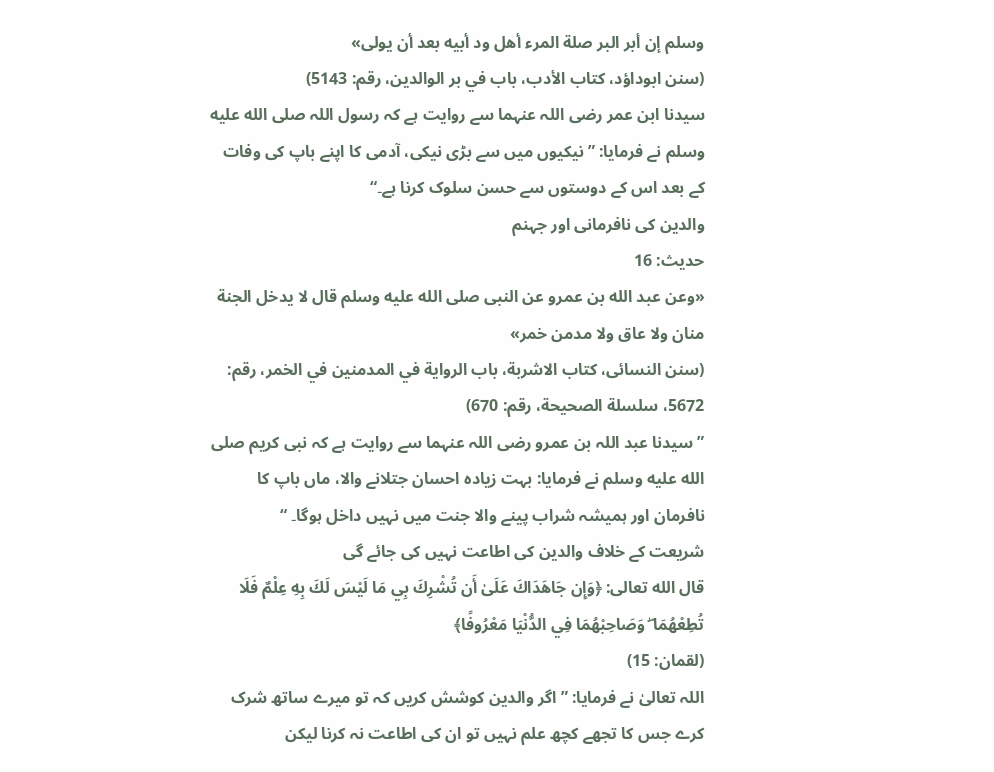وسلم إن أبر البر صلة المرء أهل ود أبيه بعد أن يولى»
(سنن ابوداؤد، کتاب الأدب، باب في بر الوالدين، رقم: 5143)
سیدنا ابن عمر رضی اللہ عنہما سے روایت ہے کہ رسول اللہ صلى الله عليه وسلم نے فرمایا: ”نیکیوں میں سے بڑی نیکی، آدمی کا اپنے باپ کی وفات کے بعد اس کے دوستوں سے حسن سلوک کرنا ہے۔“
والدین کی نافرمانی اور جہنم
حدیث: 16
«وعن عبد الله بن عمرو عن النبى صلى الله عليه وسلم قال لا يدخل الجنة منان ولا عاق ولا مدمن خمر»
(سنن النسائی، کتاب الاشربة، باب الرواية في المدمنين في الخمر، رقم: 5672، سلسلة الصحيحة، رقم: 670)
”سیدنا عبد اللہ بن عمرو رضی اللہ عنہما سے روایت ہے کہ نبی کریم صلى الله عليه وسلم نے فرمایا: بہت زیادہ احسان جتلانے والا، ماں باپ کا نافرمان اور ہمیشہ شراب پینے والا جنت میں نہیں داخل ہوگا۔ “
شریعت کے خلاف والدین کی اطاعت نہیں کی جائے گی
قال الله تعالى: ﴿وَإِن جَاهَدَاكَ عَلَىٰ أَن تُشْرِكَ بِي مَا لَيْسَ لَكَ بِهِ عِلْمٌ فَلَا تُطِعْهُمَا ۖ وَصَاحِبْهُمَا فِي الدُّنْيَا مَعْرُوفًا﴾
(لقمان: 15)
اللہ تعالیٰ نے فرمایا: ”اگر والدین کوشش کریں کہ تو میرے ساتھ شرک کرے جس کا تجھے کچھ علم نہیں تو ان کی اطاعت نہ کرنا لیکن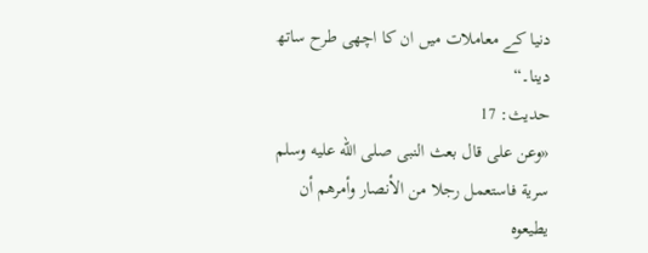دنیا کے معاملات میں ان کا اچھی طرح ساتھ دینا۔“
حدیث: 17
«وعن على قال بعث النبى صلى الله عليه وسلم سرية فاستعمل رجلا من الأنصار وأمرهم أن يطيعوه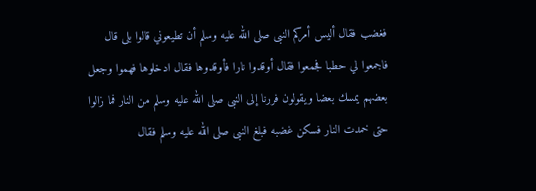فغضب فقال أليس أمركم النبى صلى الله عليه وسلم أن تطيعوني قالوا بلى قال فاجمعوا لي حطبا فجمعوا فقال أوقدوا نارا فأوقدوها فقال ادخلوها فهموا وجعل بعضهم يمسك بعضا ويقولون فررنا إلى النبى صلى الله عليه وسلم من النار فما زالوا حتى خمدت النار فسكن غضبه فبلغ النبى صلى الله عليه وسلم فقال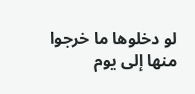لو دخلوها ما خرجوا منها إلى يوم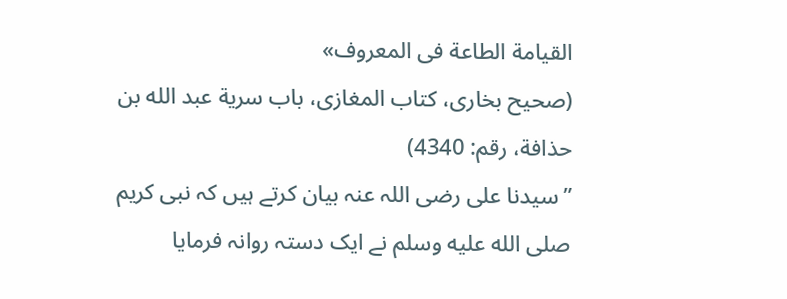القيامة الطاعة فى المعروف»
(صحیح بخاری، کتاب المغازی، باب سرية عبد الله بن حذافة، رقم: 4340)
”سیدنا علی رضی اللہ عنہ بیان کرتے ہیں کہ نبی کریم صلى الله عليه وسلم نے ایک دستہ روانہ فرمایا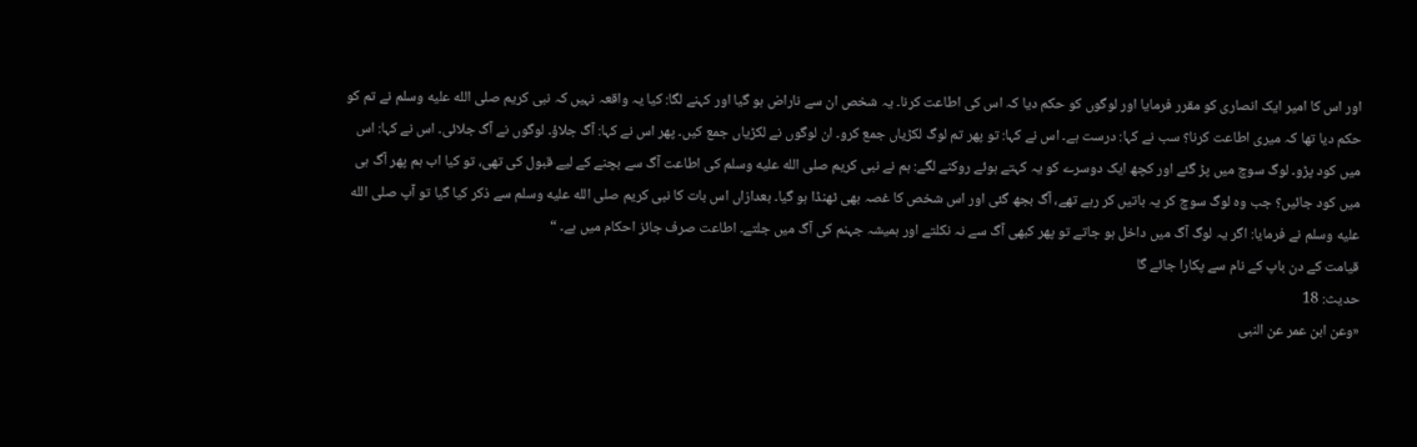اور اس کا امیر ایک انصاری کو مقرر فرمایا اور لوگوں کو حکم دیا کہ اس کی اطاعت کرنا۔ یہ شخص ان سے ناراض ہو گیا اور کہنے لگا: کیا یہ واقعہ نہیں کہ نبی کریم صلى الله عليه وسلم نے تم کو حکم دیا تھا کہ میری اطاعت کرنا؟ سب نے کہا: درست ہے۔ اس نے کہا: تو پھر تم لوگ لکڑیاں جمع کرو۔ ان لوگوں نے لکڑیاں جمع کیں۔ پھر اس نے کہا: آگ جلاؤ۔ لوگوں نے آگ جلائی۔ اس نے کہا: اس میں کود پڑو۔ لوگ سوچ میں پڑ گئے اور کچھ ایک دوسرے کو یہ کہتے ہوئے روکنے لگے: ہم نے نبی کریم صلى الله عليه وسلم کی اطاعت آگ سے بچنے کے لیے قبول کی تھی، تو کیا اب ہم پھر آگ ہی میں کود جائیں؟ جب وہ لوگ سوچ کر یہ باتیں کر رہے تھے، آگ بجھ گئی اور اس شخص کا غصہ بھی ٹھنڈا ہو گیا۔ بعدازاں اس بات کا نبی کریم صلى الله عليه وسلم سے ذکر کیا گیا تو آپ صلى الله عليه وسلم نے فرمایا: اگر یہ لوگ آگ میں داخل ہو جاتے تو پھر کبھی آگ سے نہ نکلتے اور ہمیشہ جہنم کی آگ میں جلتے۔ اطاعت صرف جائز احکام میں ہے۔ “
قیامت کے دن باپ کے نام سے پکارا جائے گا
حدیث: 18
«وعن ابن عمر عن النبى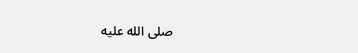صلى الله عليه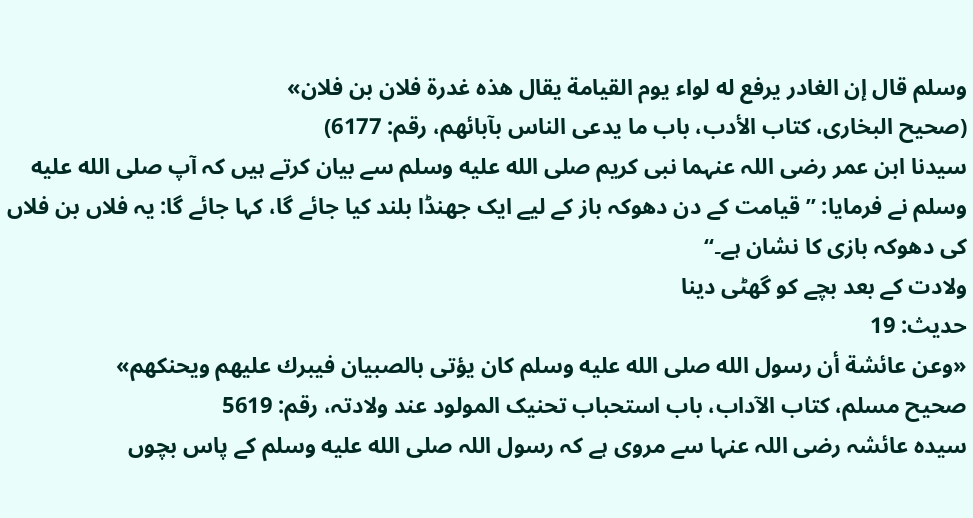وسلم قال إن الغادر يرفع له لواء يوم القيامة يقال هذه غدرة فلان بن فلان»
(صحیح البخاری، کتاب الأدب، باب ما يدعى الناس بآبائهم، رقم: 6177)
سیدنا ابن عمر رضی اللہ عنہما نبی کریم صلى الله عليه وسلم سے بیان کرتے ہیں کہ آپ صلى الله عليه وسلم نے فرمایا: ”قیامت کے دن دھوکہ باز کے لیے ایک جھنڈا بلند کیا جائے گا، کہا جائے گا: یہ فلاں بن فلاں کی دھوکہ بازی کا نشان ہے۔“
ولادت کے بعد بچے کو گھٹی دینا
حدیث: 19
«وعن عائشة أن رسول الله صلى الله عليه وسلم كان يؤتى بالصبيان فيبرك عليهم ويحنكهم»
صحیح مسلم، کتاب الآداب، باب استحباب تحنیک المولود عند ولادتہ، رقم: 5619
سیدہ عائشہ رضی اللہ عنہا سے مروی ہے کہ رسول اللہ صلى الله عليه وسلم کے پاس بچوں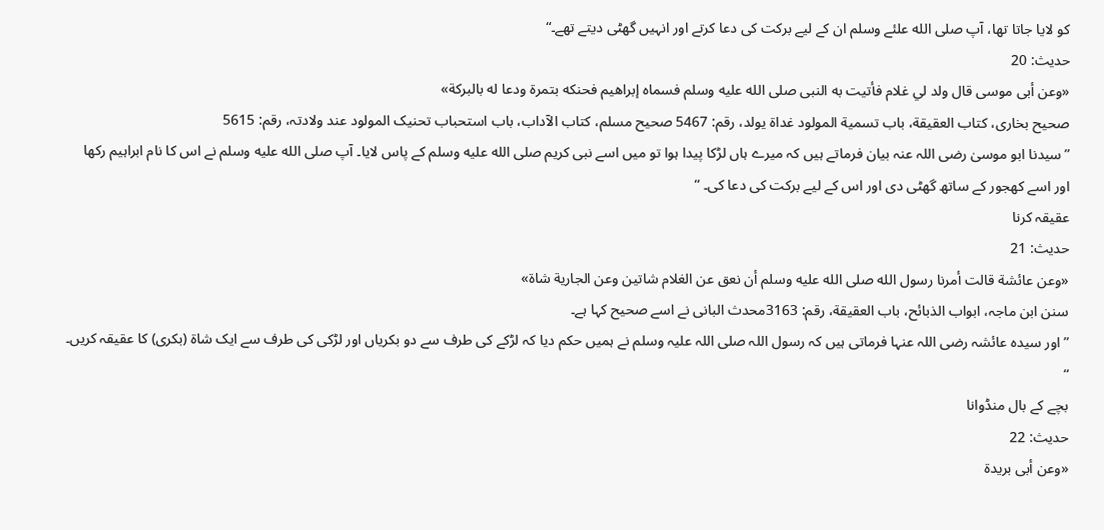کو لایا جاتا تھا، آپ صلى الله علئے وسلم ان کے لیے برکت کی دعا کرتے اور انہیں گھٹی دیتے تھے۔“
حدیث: 20
«وعن أبى موسى قال ولد لي غلام فأتيت به النبى صلى الله عليه وسلم فسماه إبراهيم فحنكه بتمرة ودعا له بالبركة»
صحیح بخاری، کتاب العقیقة، باب تسمیة المولود غداة یولد، رقم: 5467 صحیح مسلم، کتاب الآداب، باب استحباب تحنیک المولود عند ولادتہ، رقم: 5615
”سیدنا ابو موسیٰ رضی اللہ عنہ بیان فرماتے ہیں کہ میرے ہاں لڑکا پیدا ہوا تو میں اسے نبی کریم صلى الله عليه وسلم کے پاس لایا۔ آپ صلى الله عليه وسلم نے اس کا نام ابراہیم رکھا اور اسے کھجور کے ساتھ گھٹی دی اور اس کے لیے برکت کی دعا کی۔ “
عقیقہ کرنا
حدیث: 21
«وعن عائشة قالت أمرنا رسول الله صلى الله عليه وسلم أن نعق عن الغلام شاتين وعن الجارية شاة»
سنن ابن ماجہ، ابواب الذبائح، باب العقیقة، رقم: 3163محدث البانی نے اسے صحیح کہا ہے۔
”اور سیدہ عائشہ رضی اللہ عنہا فرماتی ہیں کہ رسول اللہ صلی اللہ علیہ وسلم نے ہمیں حکم دیا کہ لڑکے کی طرف سے دو بکریاں اور لڑکی کی طرف سے ایک شاۃ (بکری) کا عقیقہ کریں۔ “
بچے کے بال منڈوانا
حدیث: 22
«وعن أبى بريدة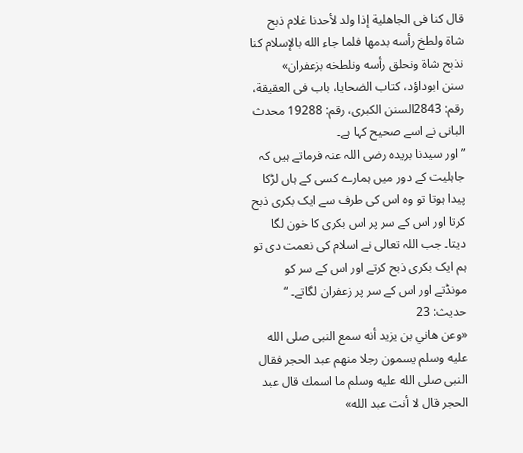قال كنا فى الجاهلية إذا ولد لأحدنا غلام ذبح شاة ولطخ رأسه بدمها فلما جاء الله بالإسلام كنا نذبح شاة ونحلق رأسه ونلطخه بزعفران»
سنن ابوداؤد، کتاب الضحایا، باب فی العقیقة، رقم: 2843السنن الکبری، رقم: 19288 محدث البانی نے اسے صحیح کہا ہے۔
”اور سیدنا بریدہ رضی اللہ عنہ فرماتے ہیں کہ جاہلیت کے دور میں ہمارے کسی کے ہاں لڑکا پیدا ہوتا تو وہ اس کی طرف سے ایک بکری ذبح کرتا اور اس کے سر پر اس بکری کا خون لگا دیتا۔ جب اللہ تعالی نے اسلام کی نعمت دی تو ہم ایک بکری ذبح کرتے اور اس کے سر کو مونڈتے اور اس کے سر پر زعفران لگاتے۔ “
حدیث: 23
«وعن هاني بن يزيد أنه سمع النبى صلى الله عليه وسلم يسمون رجلا منهم عبد الحجر فقال النبى صلى الله عليه وسلم ما اسمك قال عبد الحجر قال لا أنت عبد الله»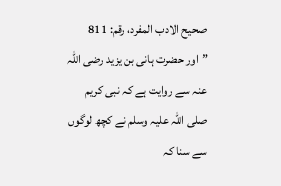صحیح الادب المفرد، رقم: 811
”اور حضرت ہانی بن یزید رضی اللہ عنہ سے روایت ہے کہ نبی کریم صلی اللہ علیہ وسلم نے کچھ لوگوں سے سنا کہ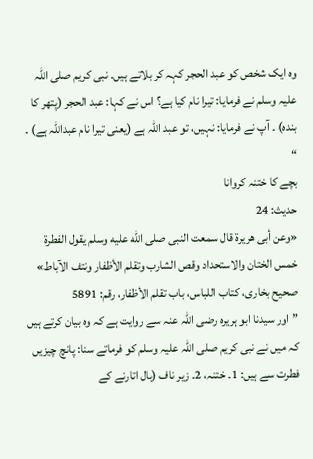وہ ایک شخص کو عبد الحجر کہہ کر بلاتے ہیں۔ نبی کریم صلی اللہ علیہ وسلم نے فرمایا: تیرا نام کیا ہے؟ اس نے کہا: عبد الحجر (پتھر کا بندہ) ۔ آپ نے فرمایا: نہیں، تو عبد اللہ ہے (یعنی تیرا نام عبداللہ ہے) ۔ “
بچے کا ختنہ کروانا
حدیث: 24
«وعن أبى هريرة قال سمعت النبى صلى الله عليه وسلم يقول الفطرة خمس الختان والاستحداد وقص الشارب وتقلم الأظفار ونتف الآباط»
صحیح بخاری، کتاب اللباس، باب تقلم الأظفار، رقم: 5891
”اور سیدنا ابو ہریرہ رضی اللہ عنہ سے روایت ہے کہ وہ بیان کرتے ہیں کہ میں نے نبی کریم صلی اللہ علیہ وسلم کو فرماتے سنا: پانچ چیزیں فطرت سے ہیں: 1۔ ختنہ، 2۔ زیر ناف (بال اتارنے کے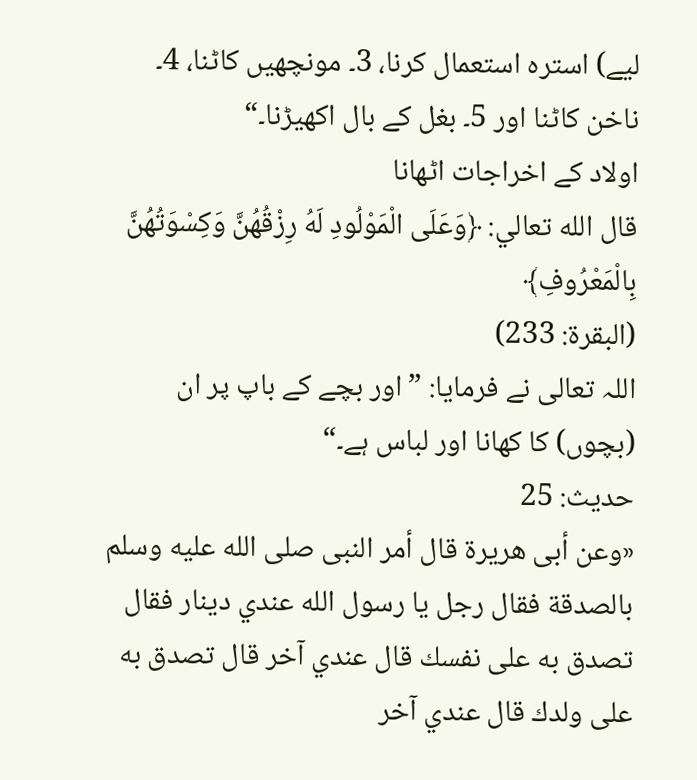لیے) استرہ استعمال کرنا، 3۔ مونچھیں کاٹنا، 4۔ ناخن کاٹنا اور 5۔ بغل کے بال اکھیڑنا۔“
اولاد کے اخراجات اٹھانا
قال الله تعالي: ﴿وَعَلَى الْمَوْلُودِ لَهُ رِزْقُهُنَّ وَكِسْوَتُهُنَّ بِالْمَعْرُوفِ﴾
(البقرة: 233)
اللہ تعالی نے فرمایا: ”اور بچے کے باپ پر ان (بچوں) کا کھانا اور لباس ہے۔“
حدیث: 25
«وعن أبى هريرة قال أمر النبى صلى الله عليه وسلم بالصدقة فقال رجل يا رسول الله عندي دينار فقال تصدق به على نفسك قال عندي آخر قال تصدق به على ولدك قال عندي آخر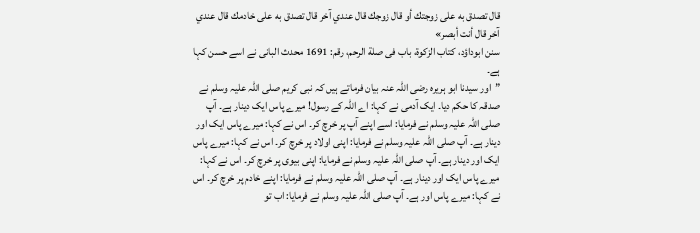قال تصدق به على زوجتك أو قال زوجك قال عندي آخر قال تصدق به على خادمك قال عندي آخر قال أنت أبصر»
سنن ابوداؤد، کتاب الزکوة، باب فی صلة الرحم، رقم: 1691 محدث البانی نے اسے حسن کہا ہے۔
”اور سیدنا ابو ہریرہ رضی اللہ عنہ بیان فرماتے ہیں کہ نبی کریم صلی اللہ علیہ وسلم نے صدقہ کا حکم دیا۔ ایک آدمی نے کہا: اے اللہ کے رسول! میرے پاس ایک دینار ہے۔ آپ صلی اللہ علیہ وسلم نے فرمایا: اسے اپنے آپ پر خرچ کر۔ اس نے کہا: میرے پاس ایک اور دینار ہے۔ آپ صلی اللہ علیہ وسلم نے فرمایا: اپنی اولاد پر خرچ کر۔ اس نے کہا: میرے پاس ایک اور دینار ہے۔ آپ صلی اللہ علیہ وسلم نے فرمایا: اپنی بیوی پر خرچ کر۔ اس نے کہا: میرے پاس ایک اور دینار ہے۔ آپ صلی اللہ علیہ وسلم نے فرمایا: اپنے خادم پر خرچ کر۔ اس نے کہا: میرے پاس اور ہے۔ آپ صلی اللہ علیہ وسلم نے فرمایا: اب تو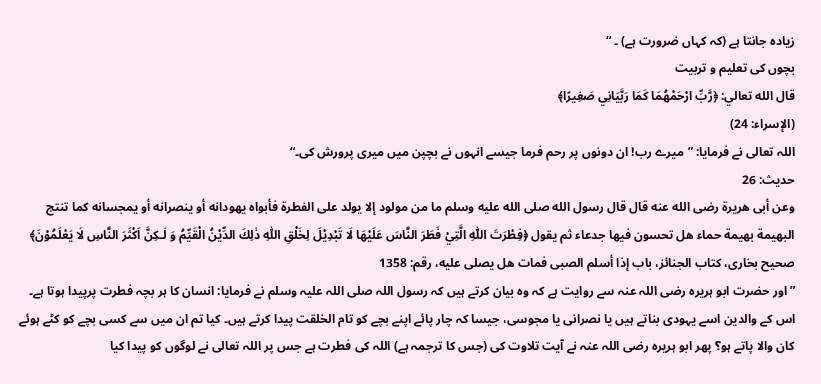زیادہ جانتا ہے (کہ کہاں ضرورت ہے) ۔ “
بچوں کی تعلیم و تربیت
قال الله تعالي: ﴿رَّبِّ ارْحَمْهُمَا كَمَا رَبَّيَانِي صَغِيرًا﴾
(الإسراء: 24)
اللہ تعالی نے فرمایا: ”میرے رب! ان دونوں پر رحم فرما جیسے انہوں نے بچپن میں میری پرورش کی۔“
حدیث: 26
وعن أبى هريرة رضى الله عنه قال قال رسول الله صلى الله عليه وسلم ما من مولود إلا يولد على الفطرة فأبواه يهودانه أو ينصرانه أو يمجسانه كما تنتج البهيمة بهيمة حماء هل تحسون فيها جدعاء ثم يقول ﴿فِطْرَتَ اللّٰهِ الَّتِيْ فَطَرَ النَّاسَ عَلَيْهَا لَا تَبْدِيْلَ لِخَلْقِ اللّٰهِ ذٰلِكَ الدِّيْنُ الْقَيِّمُ وَ لٰـكِنَّ اَكْثَرَ النَّاسِ لَا يَعْلَمُوْنَ﴾
صحیح بخاری، کتاب الجنائز، باب إذا أسلم الصبی فمات هل یصلی علیه، رقم: 1358
”اور حضرت ابو ہریرہ رضی اللہ عنہ سے روایت ہے کہ وہ بیان کرتے ہیں کہ رسول اللہ صلی اللہ علیہ وسلم نے فرمایا: انسان کا ہر بچہ فطرت پرپیدا ہوتا ہے۔ اس کے والدین اسے یہودی بناتے ہیں یا نصرانی یا مجوسی، جیسا کہ چار پائے اپنے بچے کو تام الخلقت پیدا کرتے ہیں۔ کیا تم ان میں سے کسی بچے کو کٹے ہوئے کان والا پاتے ہو؟ پھر ابو ہریرہ رضی اللہ عنہ نے آیت تلاوت کی (جس کا ترجمہ ہے) اللہ کی فطرت ہے جس پر اللہ تعالی نے لوگوں کو پیدا کیا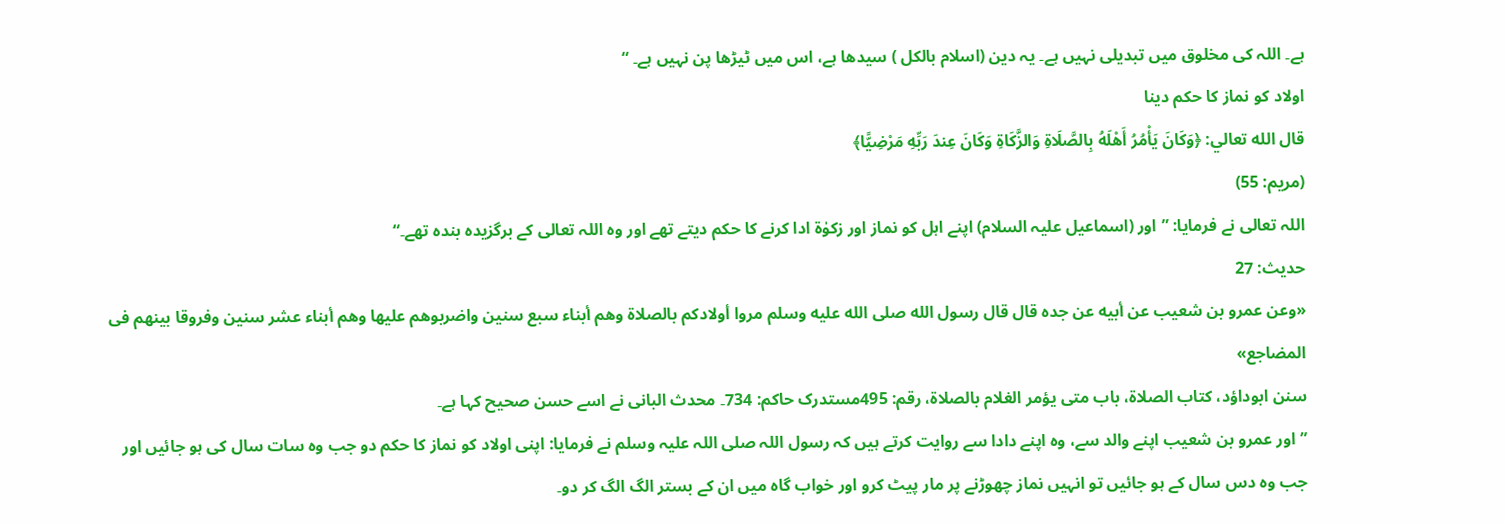ہے۔ اللہ کی مخلوق میں تبدیلی نہیں ہے۔ یہ دین (اسلام بالکل ) سیدھا ہے، اس میں ٹیڑھا پن نہیں ہے۔ “
اولاد کو نماز کا حکم دینا
قال الله تعالي: ﴿وَكَانَ يَأْمُرُ أَهْلَهُ بِالصَّلَاةِ وَالزَّكَاةِ وَكَانَ عِندَ رَبِّهِ مَرْضِيًّا﴾
(مريم: 55)
اللہ تعالی نے فرمایا: ”اور (اسماعیل علیہ السلام) اپنے اہل کو نماز اور زکوٰة ادا کرنے کا حکم دیتے تھے اور وہ اللہ تعالی کے برگزیدہ بندہ تھے۔“
حدیث: 27
«وعن عمرو بن شعيب عن أبيه عن جده قال قال رسول الله صلى الله عليه وسلم مروا أولادكم بالصلاة وهم أبناء سبع سنين واضربوهم عليها وهم أبناء عشر سنين وفروقا بينهم فى المضاجع»
سنن ابوداؤد، کتاب الصلاة، باب متی یؤمر الغلام بالصلاة، رقم: 495مستدرک حاکم: 734۔ محدث البانی نے اسے حسن صحیح کہا ہے۔
”اور عمرو بن شعیب اپنے والد سے، وہ اپنے دادا سے روایت کرتے ہیں کہ رسول اللہ صلی اللہ علیہ وسلم نے فرمایا: اپنی اولاد کو نماز کا حکم دو جب وہ سات سال کی ہو جائیں اور جب وہ دس سال کے ہو جائیں تو انہیں نماز چھوڑنے پر مار پیٹ کرو اور خواب گاہ میں ان کے بستر الگ الگ کر دو۔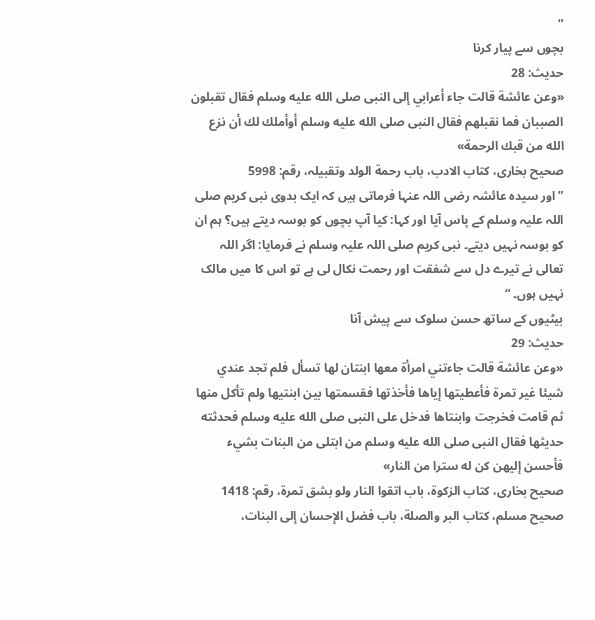“
بچوں سے پیار کرنا
حدیث: 28
«وعن عائشة قالت جاء أعرابي إلى النبى صلى الله عليه وسلم فقال تقبلون الصببان فما نقبلهم فقال النبى صلى الله عليه وسلم أوأملك لك أن نزع الله من قبك الرحمة»
صحیح بخاری، کتاب الادب، باب رحمة الولد وتقبیلہ، رقم: 5998
”اور سیدہ عائشہ رضی اللہ عنہا فرماتی ہیں کہ ایک بدوی نبی کریم صلی اللہ علیہ وسلم کے پاس آیا اور کہا: کیا آپ بچوں کو بوسہ دیتے ہیں؟ ہم ان کو بوسہ نہیں دیتے۔ نبی کریم صلی اللہ علیہ وسلم نے فرمایا: اگر اللہ تعالی نے تیرے دل سے شفقت اور رحمت نکال لی ہے تو اس کا میں مالک نہیں ہوں۔ “
بیٹیوں کے ساتھ حسن سلوک سے پیش آنا
حدیث: 29
«وعن عائشة قالت جاءتني امرأة معها ابنتان لها تسأل فلم تجد عندي شيئا غير تمرة فأعطيتها إياها فأخذتها فقسمتها بين ابنتيها ولم تأكل منها ثم قامت فخرجت وابنتاها فدخل على النبى صلى الله عليه وسلم فحدثته حديثها فقال النبى صلى الله عليه وسلم من ابتلى من البنات بشيء فأحسن إليهن كن له سترا من النار»
صحیح بخاری، کتاب الزکوة، باب اتقوا النار ولو بشق تمرة، رقم: 1418 صحیح مسلم، کتاب البر والصلة، باب فضل الإحسان إلی البنات،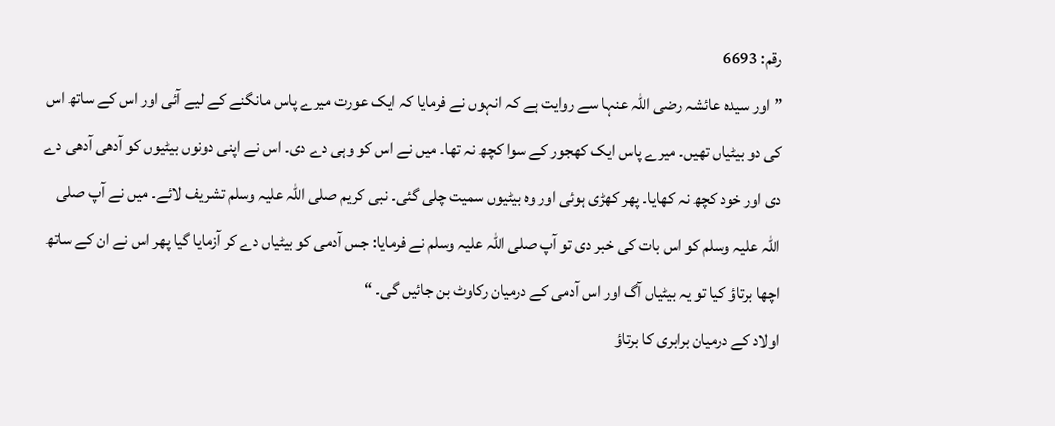رقم: 6693
”اور سیدہ عائشہ رضی اللہ عنہا سے روایت ہے کہ انہوں نے فرمایا کہ ایک عورت میرے پاس مانگنے کے لیے آئی اور اس کے ساتھ اس کی دو بیٹیاں تھیں۔ میرے پاس ایک کھجور کے سوا کچھ نہ تھا۔ میں نے اس کو وہی دے دی۔ اس نے اپنی دونوں بیٹیوں کو آدھی آدھی دے دی اور خود کچھ نہ کھایا۔ پھر کھڑی ہوئی اور وہ بیٹیوں سمیت چلی گئی۔ نبی کریم صلی اللہ علیہ وسلم تشریف لائے۔ میں نے آپ صلی اللہ علیہ وسلم کو اس بات کی خبر دی تو آپ صلی اللہ علیہ وسلم نے فرمایا: جس آدمی کو بیٹیاں دے کر آزمایا گیا پھر اس نے ان کے ساتھ اچھا برتاؤ کیا تو یہ بیٹیاں آگ اور اس آدمی کے درمیان رکاوٹ بن جائیں گی۔ “
اولاد کے درمیان برابری کا برتاؤ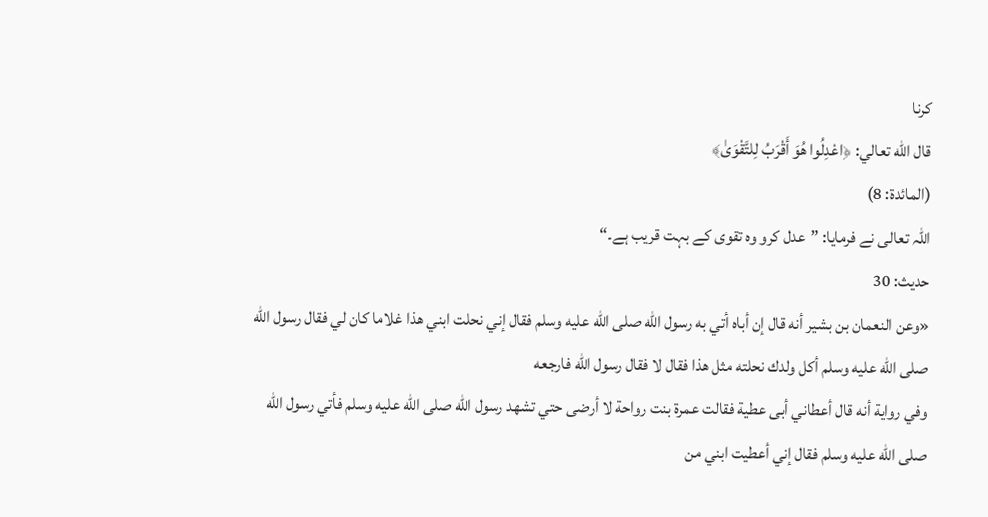کرنا
قال الله تعالي: ﴿اعْدِلُوا هُوَ أَقْرَبُ لِلتَّقْوَىٰ﴾
(المائدة: 8)
اللہ تعالی نے فرمایا: ”عدل کرو وہ تقوی کے بہت قریب ہے۔“
حدیث: 30
«وعن النعمان بن بشير أنه قال إن أباه أتي به رسول الله صلى الله عليه وسلم فقال إني نحلت ابني هذا غلاما كان لي فقال رسول الله صلى الله عليه وسلم أكل ولدك نحلته مثل هذا فقال لا فقال رسول الله فارجعه
وفي رواية أنه قال أعطاني أبى عطية فقالت عمرة بنت رواحة لا أرضى حتي تشهد رسول الله صلى الله عليه وسلم فأتي رسول الله صلى الله عليه وسلم فقال إني أعطيت ابني من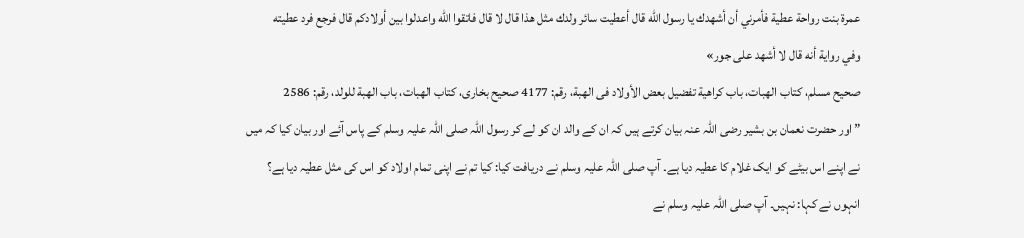عمرة بنت رواحة عطية فأمرني أن أشهدك يا رسول الله قال أعطيت سائر ولدك مثل هذا قال لا قال فاتقوا الله واعدلوا بين أولادكم قال فرجع فرد عطيته
وفي رواية أنه قال لا أشهد على جور»
صحیح مسلم، کتاب الهبات، باب کراهیة تفضیل بعض الأولاد فی الهبة، رقم: 4177 صحیح بخاری، کتاب الهبات، باب الهبة للولد، رقم: 2586
”اور حضرت نعمان بن بشیر رضی اللہ عنہ بیان کرتے ہیں کہ ان کے والد ان کو لے کر رسول اللہ صلی اللہ علیہ وسلم کے پاس آئے اور بیان کیا کہ میں نے اپنے اس بیٹے کو ایک غلام کا عطیہ دیا ہے۔ آپ صلی اللہ علیہ وسلم نے دریافت کیا: کیا تم نے اپنی تمام اولاد کو اس کی مثل عطیہ دیا ہے؟ انہوں نے کہا: نہیں۔ آپ صلی اللہ علیہ وسلم نے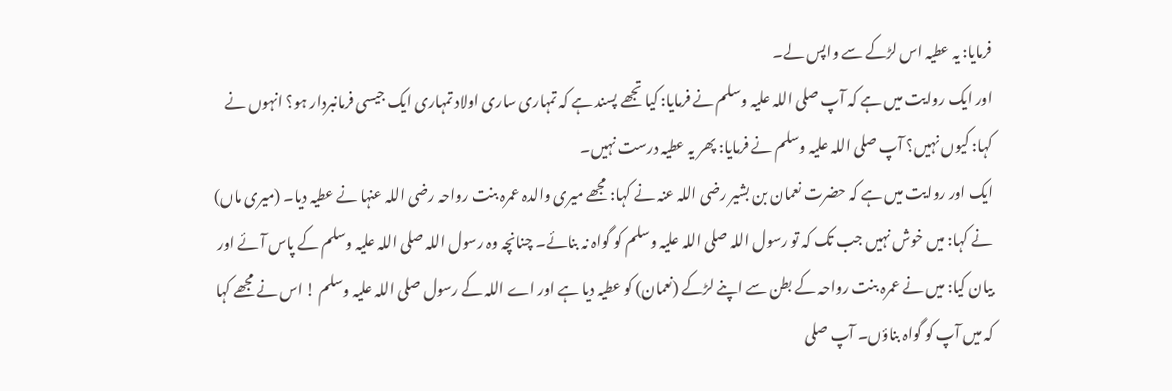فرمایا: یہ عطیہ اس لڑکے سے واپس لے۔
اور ایک روایت میں ہے کہ آپ صلی اللہ علیہ وسلم نے فرمایا: کیا تجھے پسند ہے کہ تمہاری ساری اولاد تمہاری ایک جیسی فرمانبردار ہو؟ انہوں نے کہا: کیوں نہیں؟ آپ صلی اللہ علیہ وسلم نے فرمایا: پھر یہ عطیہ درست نہیں۔
ایک اور روایت میں ہے کہ حضرت نعمان بن بشیر رضی اللہ عنہ نے کہا: مجھے میری والدہ عمرہ بنت رواحہ رضی اللہ عنہا نے عطیہ دیا۔ (میری ماں) نے کہا: میں خوش نہیں جب تک کہ تو رسول اللہ صلی اللہ علیہ وسلم کو گواہ نہ بنائے۔ چنانچہ وہ رسول اللہ صلی اللہ علیہ وسلم کے پاس آئے اور بیان کیا: میں نے عمرہ بنت رواحہ کے بطن سے اپنے لڑکے (نعمان) کو عطیہ دیا ہے اور اے اللہ کے رسول صلی اللہ علیہ وسلم ! اس نے مجھے کہا کہ میں آپ کو گواہ بناؤں۔ آپ صلی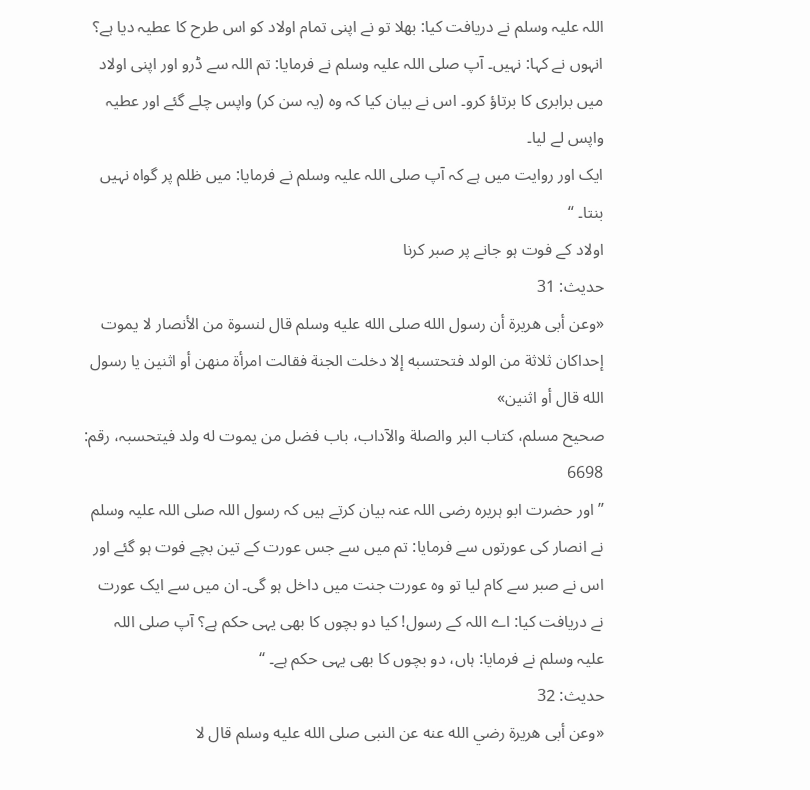اللہ علیہ وسلم نے دریافت کیا: بھلا تو نے اپنی تمام اولاد کو اس طرح کا عطیہ دیا ہے؟ انہوں نے کہا: نہیں۔ آپ صلی اللہ علیہ وسلم نے فرمایا: تم اللہ سے ڈرو اور اپنی اولاد میں برابری کا برتاؤ کرو۔ اس نے بیان کیا کہ وہ (یہ سن کر) واپس چلے گئے اور عطیہ واپس لے لیا۔
ایک اور روایت میں ہے کہ آپ صلی اللہ علیہ وسلم نے فرمایا: میں ظلم پر گواہ نہیں بنتا۔ “
اولاد کے فوت ہو جانے پر صبر کرنا
حدیث: 31
«وعن أبى هريرة أن رسول الله صلى الله عليه وسلم قال لنسوة من الأنصار لا يموت إحداكان ثلاثة من الولد فتحتسبه إلا دخلت الجنة فقالت امرأة منهن أو اثنين يا رسول الله قال أو اثنين»
صحیح مسلم، کتاب البر والصلة والآداب، باب فضل من یموت له ولد فیتحسبہ، رقم: 6698
”اور حضرت ابو ہریرہ رضی اللہ عنہ بیان کرتے ہیں کہ رسول اللہ صلی اللہ علیہ وسلم نے انصار کی عورتوں سے فرمایا: تم میں سے جس عورت کے تین بچے فوت ہو گئے اور اس نے صبر سے کام لیا تو وہ عورت جنت میں داخل ہو گی۔ ان میں سے ایک عورت نے دریافت کیا: اے اللہ کے رسول! کیا دو بچوں کا بھی یہی حکم ہے؟ آپ صلی اللہ علیہ وسلم نے فرمایا: ہاں، دو بچوں کا بھی یہی حکم ہے۔ “
حدیث: 32
«وعن أبى هريرة رضي الله عنه عن النبى صلى الله عليه وسلم قال لا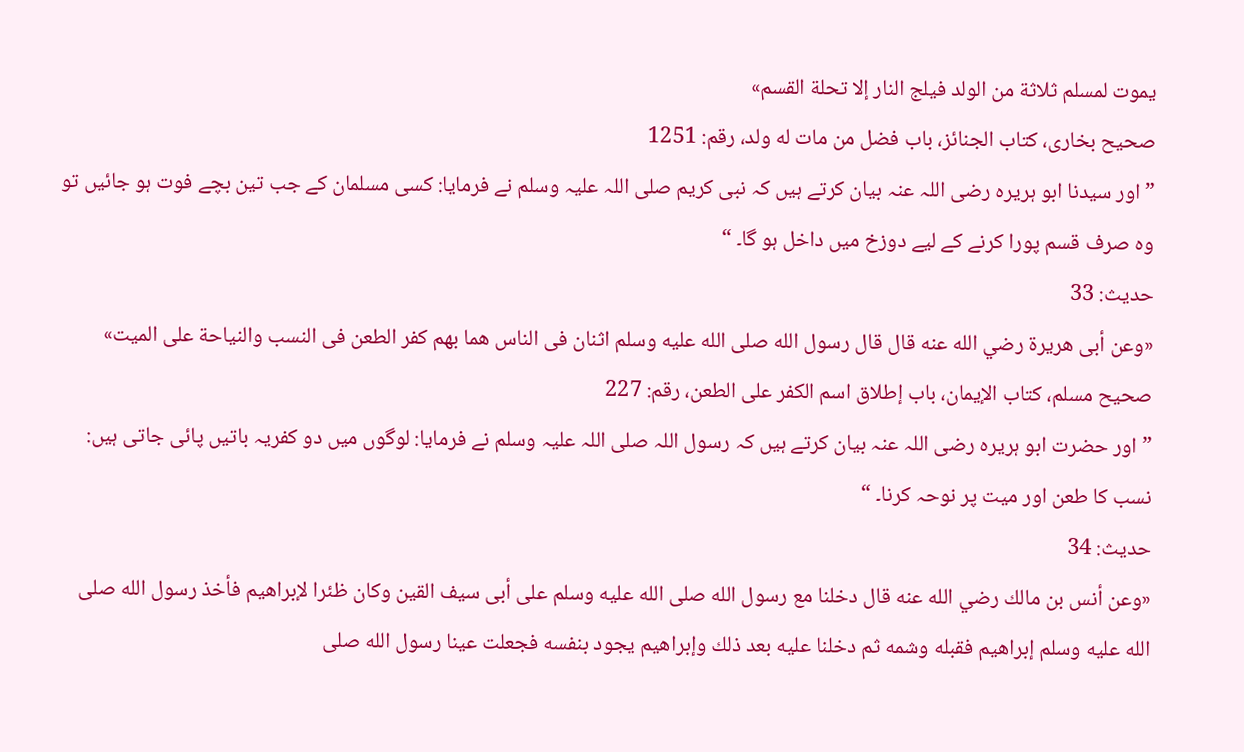يموت لمسلم ثلاثة من الولد فيلج النار إلا تحلة القسم»
صحیح بخاری، کتاب الجنائز، باب فضل من مات له ولد، رقم: 1251
”اور سیدنا ابو ہریرہ رضی اللہ عنہ بیان کرتے ہیں کہ نبی کریم صلی اللہ علیہ وسلم نے فرمایا: کسی مسلمان کے جب تین بچے فوت ہو جائیں تو وہ صرف قسم پورا کرنے کے لیے دوزخ میں داخل ہو گا۔ “
حدیث: 33
«وعن أبى هريرة رضي الله عنه قال قال رسول الله صلى الله عليه وسلم اثنان فى الناس هما بهم كفر الطعن فى النسب والنياحة على الميت»
صحیح مسلم، کتاب الإیمان، باب إطلاق اسم الکفر علی الطعن، رقم: 227
”اور حضرت ابو ہریرہ رضی اللہ عنہ بیان کرتے ہیں کہ رسول اللہ صلی اللہ علیہ وسلم نے فرمایا: لوگوں میں دو کفریہ باتیں پائی جاتی ہیں: نسب کا طعن اور میت پر نوحہ کرنا۔ “
حدیث: 34
«وعن أنس بن مالك رضي الله عنه قال دخلنا مع رسول الله صلى الله عليه وسلم على أبى سيف القين وكان ظئرا لإبراهيم فأخذ رسول الله صلى الله عليه وسلم إبراهيم فقبله وشمه ثم دخلنا عليه بعد ذلك وإبراهيم يجود بنفسه فجعلت عينا رسول الله صلى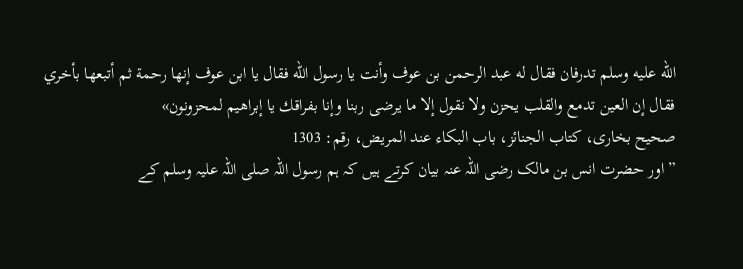الله عليه وسلم تدرفان فقال له عبد الرحمن بن عوف وأنت يا رسول الله فقال يا ابن عوف إنها رحمة ثم أتبعها بأخري فقال إن العين تدمع والقلب يحزن ولا نقول إلا ما يرضى ربنا وإنا بفراقك يا إبراهيم لمحزونون»
صحیح بخاری، کتاب الجنائز، باب البکاء عند المریض، رقم: 1303
”اور حضرت انس بن مالک رضی اللہ عنہ بیان کرتے ہیں کہ ہم رسول اللہ صلی اللہ علیہ وسلم کے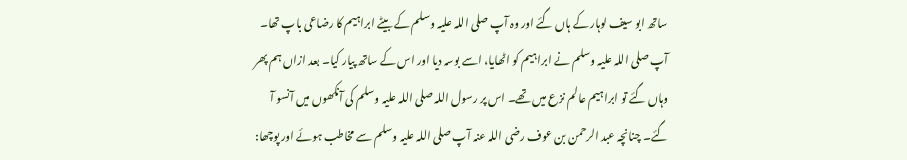ساتھ ابو سیف لوہار کے ہاں گئے اور وہ آپ صلی اللہ علیہ وسلم کے بیٹے ابراہیم کا رضاعی باپ تھا۔ آپ صلی اللہ علیہ وسلم نے ابراہیم کو اٹھایا، اسے بوسہ دیا اور اس کے ساتھ پیار کیا۔ بعد ازاں ہم پھر وہاں گئے تو ابراہیم عالم نزع میں تھے۔ اس پر رسول اللہ صلی اللہ علیہ وسلم کی آنکھوں میں آنسو آ گئے۔ چنانچہ عبد الرحمن بن عوف رضی اللہ عنہ آپ صلی اللہ علیہ وسلم سے مخاطب ہوئے اور پوچھا: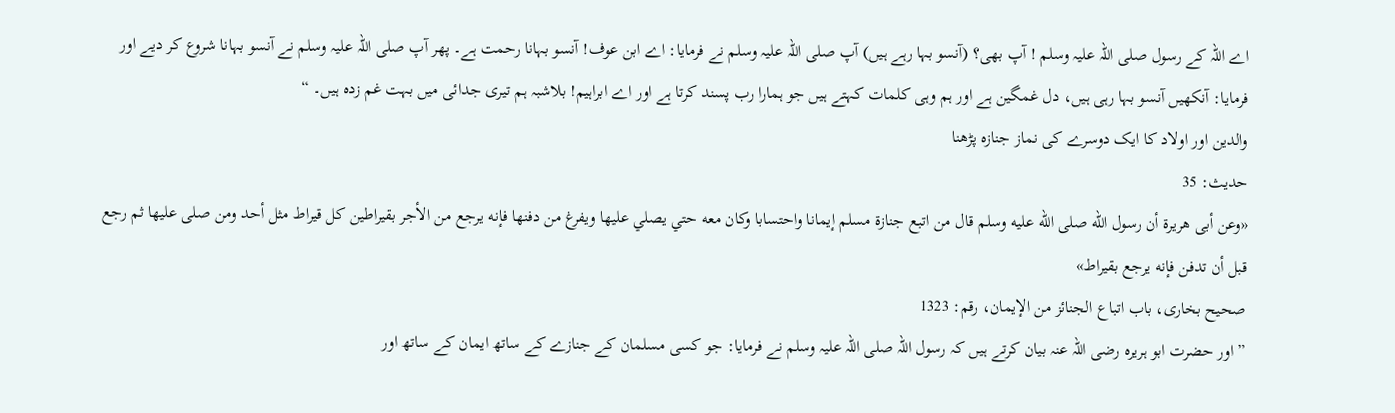اے اللہ کے رسول صلی اللہ علیہ وسلم ! آپ بھی؟ (آنسو بہا رہے ہیں) آپ صلی اللہ علیہ وسلم نے فرمایا: اے ابن عوف! آنسو بہانا رحمت ہے۔ پھر آپ صلی اللہ علیہ وسلم نے آنسو بہانا شروع کر دیے اور فرمایا: آنکھیں آنسو بہا رہی ہیں، دل غمگین ہے اور ہم وہی کلمات کہتے ہیں جو ہمارا رب پسند کرتا ہے اور اے ابراہیم! بلاشبہ ہم تیری جدائی میں بہت غم زدہ ہیں۔ “
والدین اور اولاد کا ایک دوسرے کی نماز جنازہ پڑھنا
حدیث: 35
«وعن أبى هريرة أن رسول الله صلى الله عليه وسلم قال من اتبع جنازة مسلم إيمانا واحتسابا وكان معه حتي يصلي عليها ويفرغ من دفنها فإنه يرجع من الأجر بقيراطين كل قيراط مثل أحد ومن صلى عليها ثم رجع قبل أن تدفن فإنه يرجع بقيراط»
صحیح بخاری، باب اتباع الجنائز من الإیمان، رقم: 1323
”اور حضرت ابو ہریرہ رضی اللہ عنہ بیان کرتے ہیں کہ رسول اللہ صلی اللہ علیہ وسلم نے فرمایا: جو کسی مسلمان کے جنازے کے ساتھ ایمان کے ساتھ اور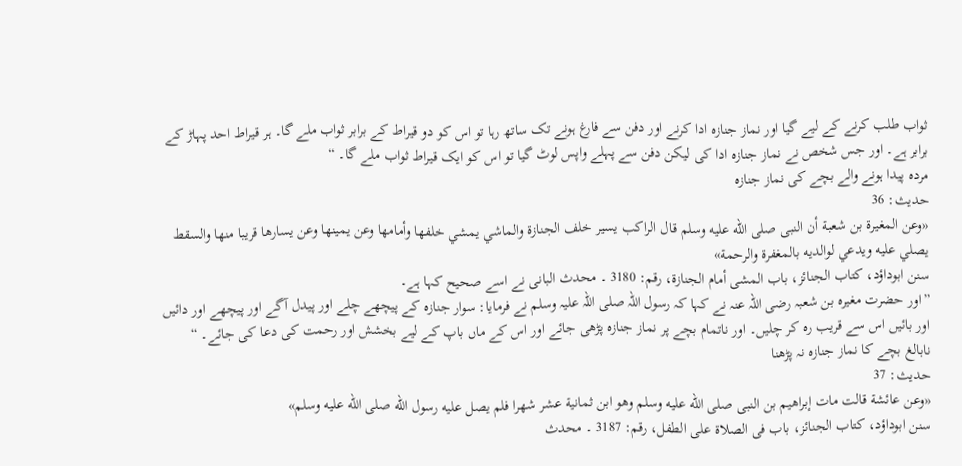ثواب طلب کرنے کے لیے گیا اور نماز جنازہ ادا کرنے اور دفن سے فارغ ہونے تک ساتھ رہا تو اس کو دو قیراط کے برابر ثواب ملے گا۔ ہر قیراط احد پہاڑ کے برابر ہے۔ اور جس شخص نے نماز جنازہ ادا کی لیکن دفن سے پہلے واپس لوٹ گیا تو اس کو ایک قیراط ثواب ملے گا۔ “
مردہ پیدا ہونے والے بچے کی نماز جنازہ
حدیث: 36
«وعن المغيرة بن شعبة أن النبى صلى الله عليه وسلم قال الراكب يسير خلف الجنازة والماشي يمشي خلفها وأمامها وعن يمينها وعن يسارها قريبا منها والسقط يصلي عليه ويدعي لوالديه بالمغفرة والرحمة»
سنن ابوداؤد، کتاب الجنائز، باب المشی أمام الجنازة، رقم: 3180 ۔ محدث البانی نے اسے صحیح کہا ہے۔
”اور حضرت مغیرہ بن شعبہ رضی اللہ عنہ نے کہا کہ رسول اللہ صلی اللہ علیہ وسلم نے فرمایا: سوار جنازہ کے پیچھے چلے اور پیدل آگے اور پیچھے اور دائیں اور بائیں اس سے قریب رہ کر چلیں۔ اور ناتمام بچے پر نماز جنازہ پڑھی جائے اور اس کے ماں باپ کے لیے بخشش اور رحمت کی دعا کی جائے۔ “
نابالغ بچے کا نماز جنازہ نہ پڑھنا
حدیث: 37
«وعن عائشة قالت مات إبراهيم بن النبى صلى الله عليه وسلم وهو ابن ثمانية عشر شهرا فلم يصل عليه رسول الله صلى الله عليه وسلم»
سنن ابوداؤد، کتاب الجنائز، باب فی الصلاة علی الطفل، رقم: 3187 ۔ محدث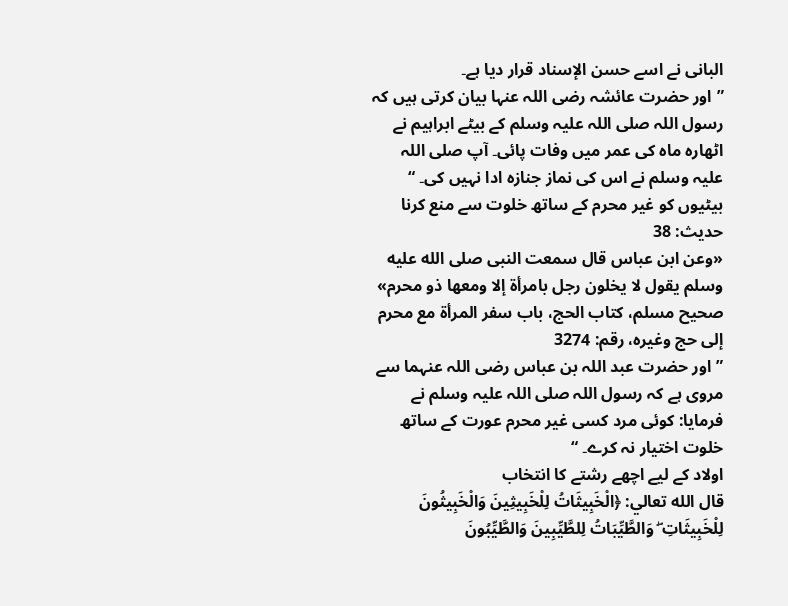البانی نے اسے حسن الإسناد قرار دیا ہے۔
”اور حضرت عائشہ رضی اللہ عنہا بیان کرتی ہیں کہ رسول اللہ صلی اللہ علیہ وسلم کے بیٹے ابراہیم نے اٹھارہ ماہ کی عمر میں وفات پائی۔ آپ صلی اللہ علیہ وسلم نے اس کی نماز جنازہ ادا نہیں کی۔ “
بیٹیوں کو غیر محرم کے ساتھ خلوت سے منع کرنا
حدیث: 38
«وعن ابن عباس قال سمعت النبى صلى الله عليه وسلم يقول لا يخلون رجل بامرأة إلا ومعها ذو محرم»
صحیح مسلم، کتاب الحج، باب سفر المرأة مع محرم إلی حج وغیرہ، رقم: 3274
”اور حضرت عبد اللہ بن عباس رضی اللہ عنہما سے مروی ہے کہ رسول اللہ صلی اللہ علیہ وسلم نے فرمایا: کوئی مرد کسی غیر محرم عورت کے ساتھ خلوت اختیار نہ کرے۔ “
اولاد کے لیے اچھے رشتے کا انتخاب
قال الله تعالي: ﴿الْخَبِيثَاتُ لِلْخَبِيثِينَ وَالْخَبِيثُونَ لِلْخَبِيثَاتِ ۖ وَالطَّيِّبَاتُ لِلطَّيِّبِينَ وَالطَّيِّبُونَ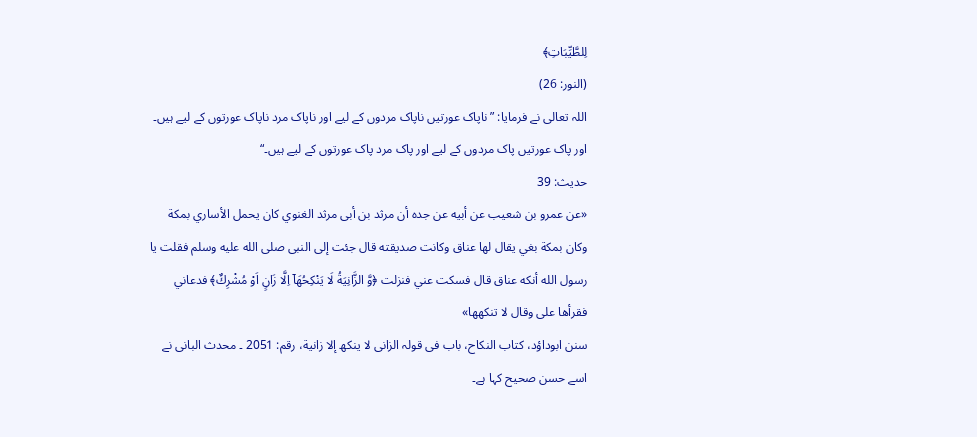لِلطَّيِّبَاتِ﴾
(النور: 26)
اللہ تعالی نے فرمایا: ”ناپاک عورتیں ناپاک مردوں کے لیے اور ناپاک مرد ناپاک عورتوں کے لیے ہیں۔ اور پاک عورتیں پاک مردوں کے لیے اور پاک مرد پاک عورتوں کے لیے ہیں۔“
حدیث: 39
«عن عمرو بن شعيب عن أبيه عن جده أن مرثد بن أبى مرثد الغنوي كان يحمل الأساري بمكة وكان بمكة بغي يقال لها عناق وكانت صديقته قال جئت إلى النبى صلى الله عليه وسلم فقلت يا رسول الله أنكه عناق قال فسكت عني فنزلت ﴿وَّ الزَّانِيَةُ لَا يَنْكِحُهَاۤ اِلَّا زَانٍ اَوْ مُشْرِكٌ﴾ فدعاني فقرأها على وقال لا تنكهها»
سنن ابوداؤد، کتاب النکاح، باب فی قولہ الزانی لا ینکھ إلا زانیة، رقم: 2051 ۔ محدث البانی نے اسے حسن صحیح کہا ہے۔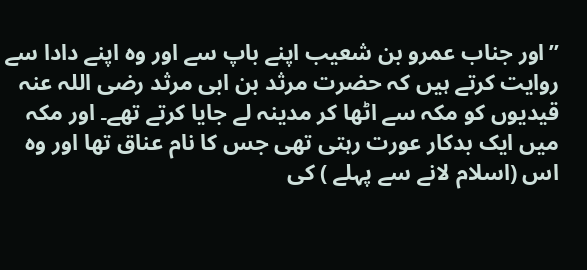”اور جناب عمرو بن شعیب اپنے باپ سے اور وہ اپنے دادا سے روایت کرتے ہیں کہ حضرت مرثد بن ابی مرثد رضی اللہ عنہ قیدیوں کو مکہ سے اٹھا کر مدینہ لے جایا کرتے تھے۔ اور مکہ میں ایک بدکار عورت رہتی تھی جس کا نام عناق تھا اور وہ اس (اسلام لانے سے پہلے ) کی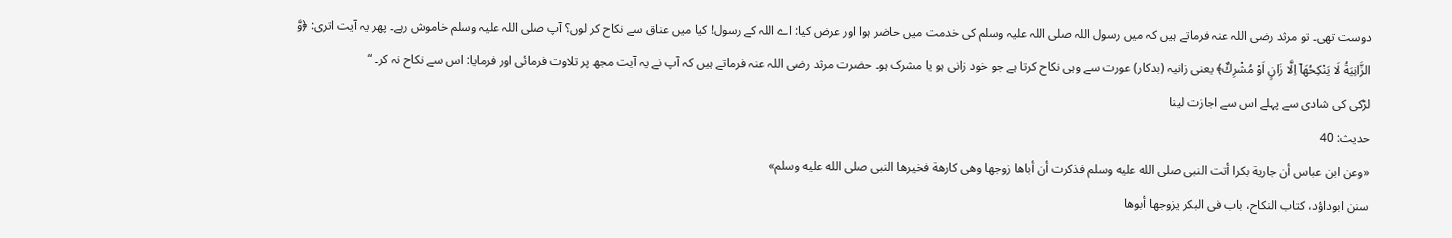دوست تھی۔ تو مرثد رضی اللہ عنہ فرماتے ہیں کہ میں رسول اللہ صلی اللہ علیہ وسلم کی خدمت میں حاضر ہوا اور عرض کیا: اے اللہ کے رسول! کیا میں عناق سے نکاح کر لوں؟ آپ صلی اللہ علیہ وسلم خاموش رہے۔ پھر یہ آیت اتری: ﴿وَّ الزَّانِيَةُ لَا يَنْكِحُهَاۤ اِلَّا زَانٍ اَوْ مُشْرِكٌ﴾ یعنی زانیہ (بدکار) عورت سے وہی نکاح کرتا ہے جو خود زانی ہو یا مشرک ہو۔ حضرت مرثد رضی اللہ عنہ فرماتے ہیں کہ آپ نے یہ آیت مجھ پر تلاوت فرمائی اور فرمایا: اس سے نکاح نہ کر۔ “
لڑکی کی شادی سے پہلے اس سے اجازت لینا
حدیث: 40
«وعن ابن عباس أن جارية بكرا أتت النبى صلى الله عليه وسلم فذكرت أن أباها زوجها وهى كارهة فخيرها النبى صلى الله عليه وسلم»
سنن ابوداؤد، کتاب النکاح، باب فی البکر یزوجها أبوها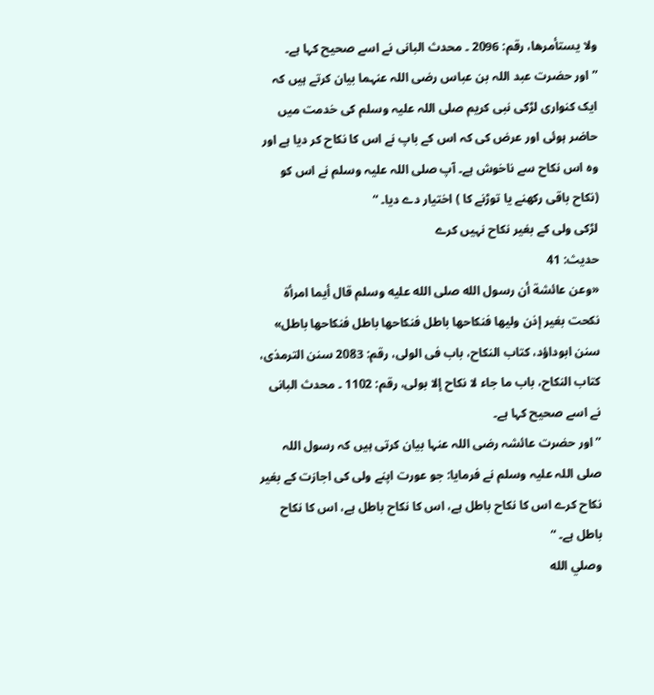ولا یستأمرها، رقم: 2096 ۔ محدث البانی نے اسے صحیح کہا ہے۔
”اور حضرت عبد اللہ بن عباس رضی اللہ عنہما بیان کرتے ہیں کہ ایک کنواری لڑکی نبی کریم صلی اللہ علیہ وسلم کی خدمت میں حاضر ہوئی اور عرض کی کہ اس کے باپ نے اس کا نکاح کر دیا ہے اور وہ اس نکاح سے ناخوش ہے۔ آپ صلی اللہ علیہ وسلم نے اس کو (نکاح باقی رکھنے یا توڑنے کا ) اختیار دے دیا۔ “
لڑکی ولی کے بغیر نکاح نہیں کرے
حدیث: 41
«وعن عائشة أن رسول الله صلى الله عليه وسلم قال أيما امرأة نكحت بغير إذن وليها فنكاحها باطل فنكاحها باطل فنكاحها باطل»
سنن ابوداؤد، کتاب النکاح، باب فی الولی، رقم: 2083 سنن الترمذی، کتاب النکاح، باب ما جاء لا نکاح إلا بولی، رقم: 1102 ۔ محدث البانی نے اسے صحیح کہا ہے۔
”اور حضرت عائشہ رضی اللہ عنہا بیان کرتی ہیں کہ رسول اللہ صلی اللہ علیہ وسلم نے فرمایا: جو عورت اپنے ولی کی اجازت کے بغیر نکاح کرے اس کا نکاح باطل ہے، اس کا نکاح باطل ہے، اس کا نکاح باطل ہے۔ “
وصلي الله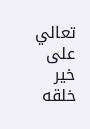تعالي على خير خلقه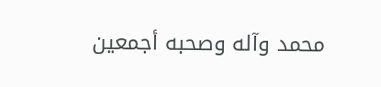محمد وآله وصحبه أجمعين